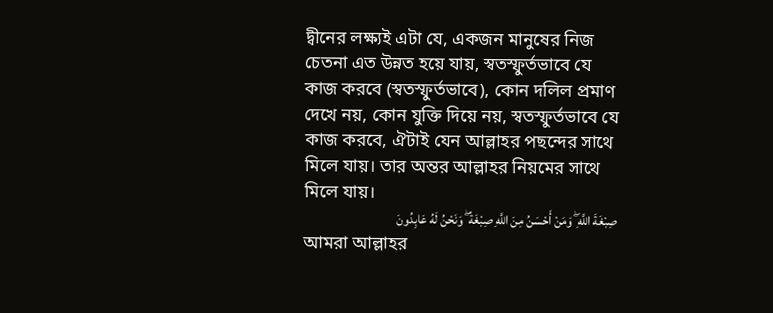দ্বীনের লক্ষ্যই এটা যে, একজন মানুষের নিজ চেতনা এত উন্নত হয়ে যায়, স্বতস্ফুর্তভাবে যে কাজ করবে (স্বতস্ফুর্তভাবে), কোন দলিল প্রমাণ দেখে নয়, কোন যুক্তি দিয়ে নয়, স্বতস্ফুর্তভাবে যে কাজ করবে, ঐটাই যেন আল্লাহর পছন্দের সাথে মিলে যায়। তার অন্তর আল্লাহর নিয়মের সাথে মিলে যায়।
صِبْغَةَ اللَّهِ ۖ وَمَنْ أَحْسَنُ مِنَ اللَّهِ صِبْغَةً ۖ وَنَحْنُ لَهُ عَابِدُونَ
আমরা আল্লাহর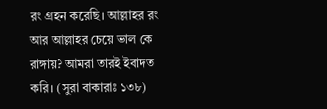রং গ্রহন করেছি। আল্লাহর রং আর আল্লাহর চেয়ে ভাল কে রাঙ্গায়? আমরা তারই ইবাদত করি। (সুরা বাকারাঃ ১৩৮)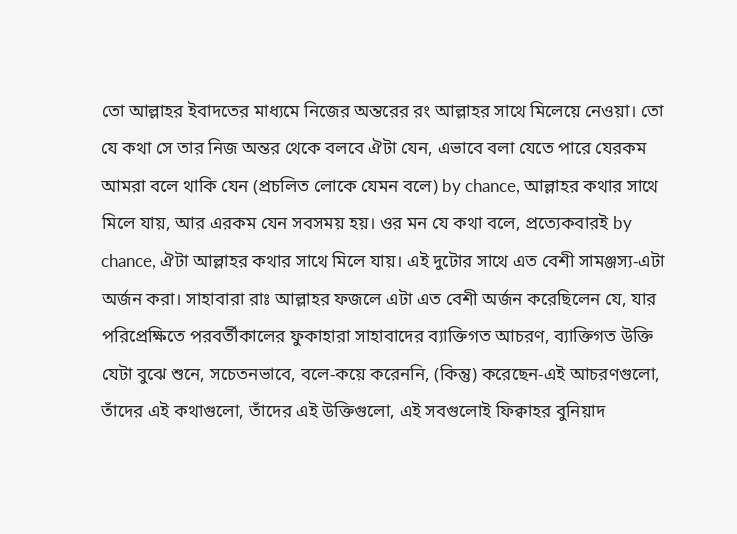তো আল্লাহর ইবাদতের মাধ্যমে নিজের অন্তরের রং আল্লাহর সাথে মিলেয়ে নেওয়া। তো যে কথা সে তার নিজ অন্তর থেকে বলবে ঐটা যেন, এভাবে বলা যেতে পারে যেরকম আমরা বলে থাকি যেন (প্রচলিত লোকে যেমন বলে) by chance, আল্লাহর কথার সাথে মিলে যায়, আর এরকম যেন সবসময় হয়। ওর মন যে কথা বলে, প্রত্যেকবারই by chance, ঐটা আল্লাহর কথার সাথে মিলে যায়। এই দুটোর সাথে এত বেশী সামঞ্জস্য-এটা অর্জন করা। সাহাবারা রাঃ আল্লাহর ফজলে এটা এত বেশী অর্জন করেছিলেন যে, যার পরিপ্রেক্ষিতে পরবর্তীকালের ফুকাহারা সাহাবাদের ব্যাক্তিগত আচরণ, ব্যাক্তিগত উক্তি যেটা বুঝে শুনে, সচেতনভাবে, বলে-কয়ে করেননি, (কিন্তু) করেছেন-এই আচরণগুলো, তাঁদের এই কথাগুলো, তাঁদের এই উক্তিগুলো, এই সবগুলোই ফিক্বাহর বুনিয়াদ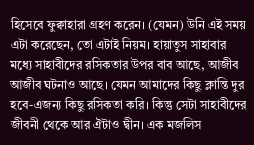হিসেবে ফুক্বাহারা গ্রহণ করেন। (যেমন) উনি এই সময় এটা করেছেন, তো এটাই নিয়ম। হায়াতুস সাহাবার মধ্যে সাহাবীদের রসিকতার উপর বাব আছে, আজীব আজীব ঘটনাও আছে। যেমন আমাদের কিছু ক্লান্তি দুর হবে-এজন্য কিছু রসিকতা করি। কিন্তু সেটা সাহাবীদের জীবনী থেকে আর ঐটাও দ্বীন। এক মজলিস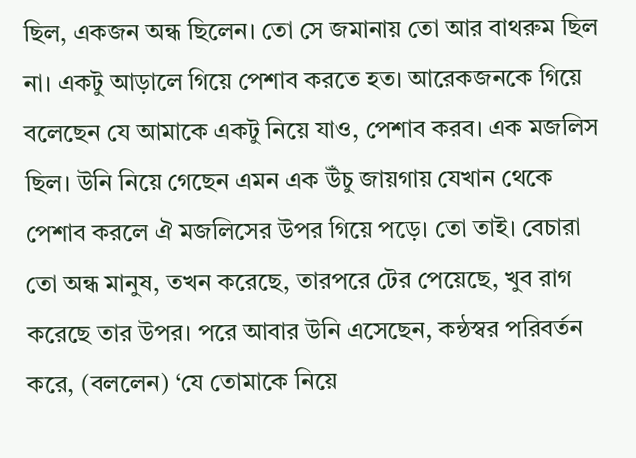ছিল, একজন অন্ধ ছিলেন। তো সে জমানায় তো আর বাথরুম ছিল না। একটু আড়ালে গিয়ে পেশাব করতে হত। আরেকজনকে গিয়ে বলেছেন যে আমাকে একটু নিয়ে যাও, পেশাব করব। এক মজলিস ছিল। উনি নিয়ে গেছেন এমন এক উঁচু জায়গায় যেখান থেকে পেশাব করলে ঐ মজলিসের উপর গিয়ে পড়ে। তো তাই। বেচারা তো অন্ধ মানুষ, তখন করেছে, তারপরে টের পেয়েছে, খুব রাগ করেছে তার উপর। পরে আবার উনি এসেছেন, কন্ঠস্বর পরিবর্তন করে, (বললেন) ‘যে তোমাকে নিয়ে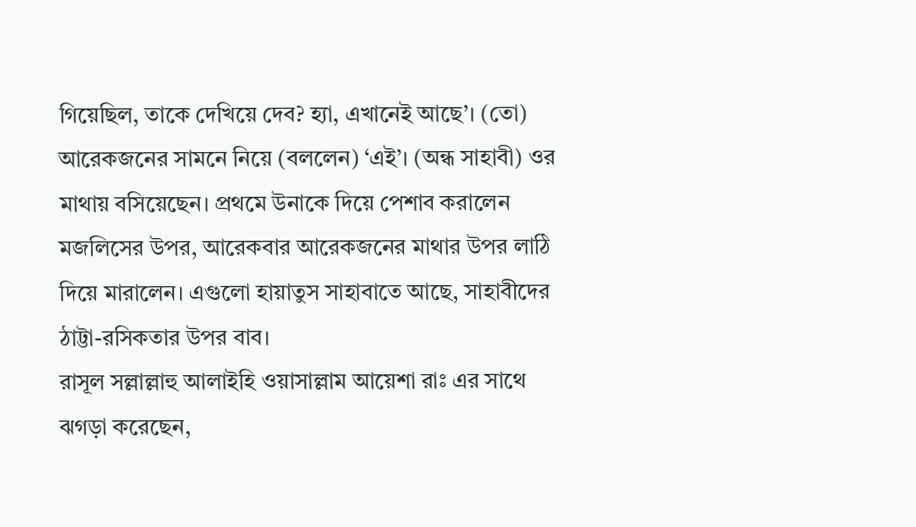গিয়েছিল, তাকে দেখিয়ে দেব? হ্যা, এখানেই আছে’। (তো) আরেকজনের সামনে নিয়ে (বললেন) ‘এই’। (অন্ধ সাহাবী) ওর মাথায় বসিয়েছেন। প্রথমে উনাকে দিয়ে পেশাব করালেন মজলিসের উপর, আরেকবার আরেকজনের মাথার উপর লাঠি দিয়ে মারালেন। এগুলো হায়াতুস সাহাবাতে আছে, সাহাবীদের ঠাট্টা-রসিকতার উপর বাব।
রাসূল সল্লাল্লাহু আলাইহি ওয়াসাল্লাম আয়েশা রাঃ এর সাথে ঝগড়া করেছেন,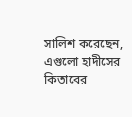সালিশ করেছেন, এগুলো হাদীসের কিতাবের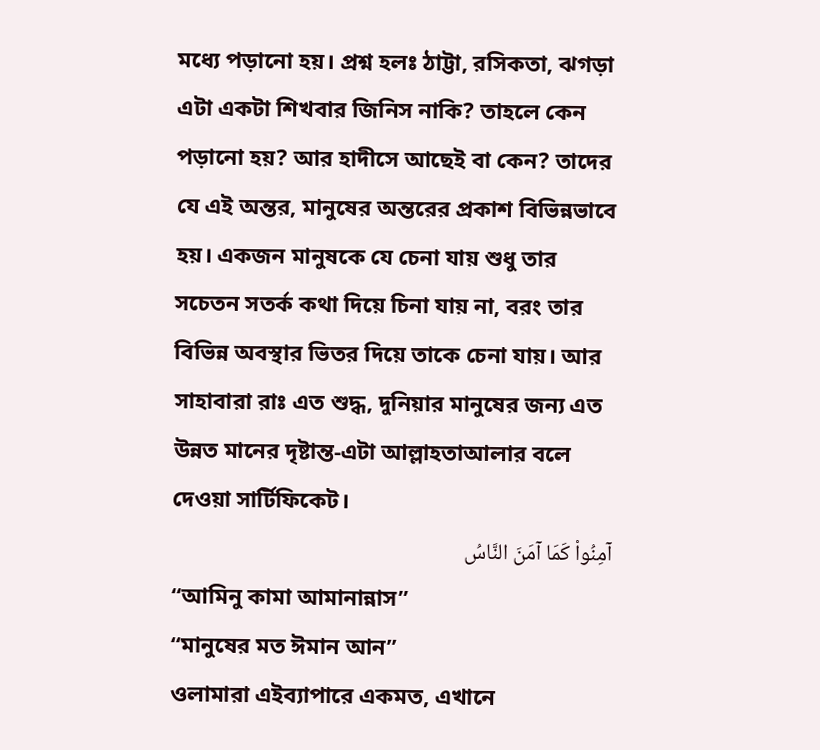মধ্যে পড়ানো হয়। প্রশ্ন হলঃ ঠাট্টা, রসিকতা, ঝগড়া এটা একটা শিখবার জিনিস নাকি? তাহলে কেন পড়ানো হয়? আর হাদীসে আছেই বা কেন? তাদের যে এই অন্তর, মানুষের অন্তরের প্রকাশ বিভিন্নভাবে হয়। একজন মানুষকে যে চেনা যায় শুধু তার সচেতন সতর্ক কথা দিয়ে চিনা যায় না, বরং তার বিভিন্ন অবস্থার ভিতর দিয়ে তাকে চেনা যায়। আর সাহাবারা রাঃ এত শুদ্ধ, দুনিয়ার মানুষের জন্য এত উন্নত মানের দৃষ্টান্ত-এটা আল্লাহতাআলার বলে দেওয়া সার্টিফিকেট।
آمِنُواْ كَمَا آمَنَ النَّاسُ
“আমিনু কামা আমানান্নাস”
“মানুষের মত ঈমান আন”
ওলামারা এইব্যাপারে একমত, এখানে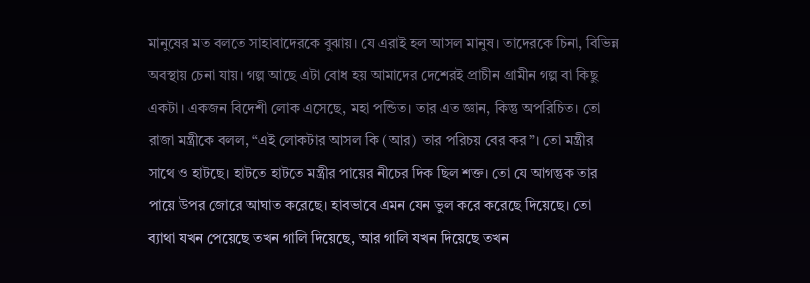মানুষের মত বলতে সাহাবাদেরকে বুঝায়। যে এরাই হল আসল মানুষ। তাদেরকে চিনা, বিভিন্ন অবস্থায় চেনা যায়। গল্প আছে এটা বোধ হয় আমাদের দেশেরই প্রাচীন গ্রামীন গল্প বা কিছু একটা। একজন বিদেশী লোক এসেছে, মহা পন্ডিত। তার এত জ্ঞান, কিন্তু অপরিচিত। তো রাজা মন্ত্রীকে বলল, “এই লোকটার আসল কি (আর) তার পরিচয় বের কর”। তো মন্ত্রীর সাথে ও হাটছে। হাটতে হাটতে মন্ত্রীর পায়ের নীচের দিক ছিল শক্ত। তো যে আগন্তুক তার পায়ে উপর জোরে আঘাত করেছে। হাবভাবে এমন যেন ভুল করে করেছে দিয়েছে। তো ব্যাথা যখন পেয়েছে তখন গালি দিয়েছে, আর গালি যখন দিয়েছে তখন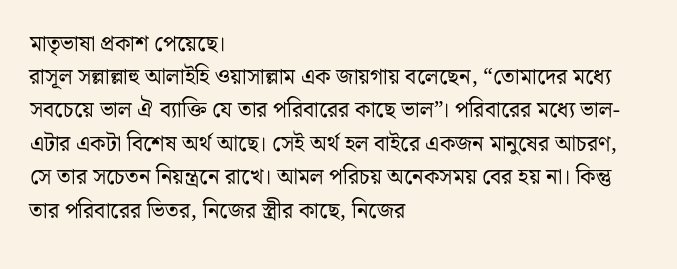মাতৃভাষা প্রকাশ পেয়েছে।
রাসূল সল্লাল্লাহু আলাইহি ওয়াসাল্লাম এক জায়গায় বলেছেন, “তোমাদের মধ্যে সবচেয়ে ভাল ঐ ব্যাক্তি যে তার পরিবারের কাছে ভাল”। পরিবারের মধ্যে ভাল- এটার একটা বিশেষ অর্থ আছে। সেই অর্থ হল বাইরে একজন মানুষের আচরণ, সে তার সচেতন নিয়ন্ত্রনে রাখে। আমল পরিচয় অনেকসময় বের হয় না। কিন্তু তার পরিবারের ভিতর, নিজের স্ত্রীর কাছে, নিজের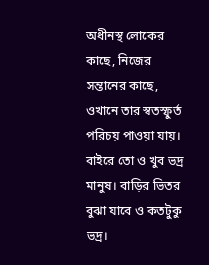অধীনস্থ লোকের কাছে, নিজের সন্তানের কাছে, ওখানে তার স্বতস্ফুর্ত পরিচয় পাওয়া যায়। বাইরে তো ও খুব ভদ্র মানুষ। বাড়ির ভিতর বুঝা যাবে ও কতটুকু ভদ্র।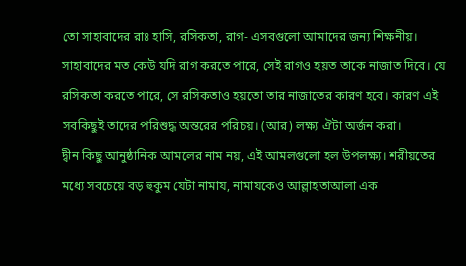তো সাহাবাদের রাঃ হাসি, রসিকতা, রাগ- এসবগুলো আমাদের জন্য শিক্ষনীয়। সাহাবাদের মত কেউ যদি রাগ করতে পারে, সেই রাগও হয়ত তাকে নাজাত দিবে। যে রসিকতা করতে পারে, সে রসিকতাও হয়তো তার নাজাতের কারণ হবে। কারণ এই সবকিছুই তাদের পরিশুদ্ধ অন্তরের পরিচয়। (আর) লক্ষ্য ঐটা অর্জন করা।
দ্বীন কিছু আনুষ্ঠানিক আমলের নাম নয়, এই আমলগুলো হল উপলক্ষ্য। শরীয়তের মধ্যে সবচেয়ে বড় হুকুম যেটা নামায, নামাযকেও আল্লাহতাআলা এক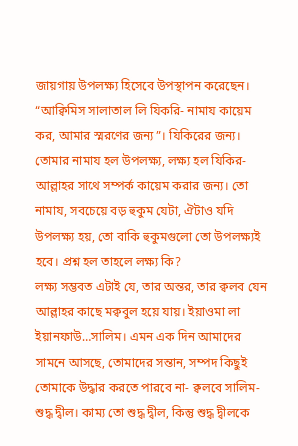জায়গায় উপলক্ষ্য হিসেবে উপস্থাপন করেছেন। “আক্বিমিস সালাতাল লি যিকরি- নামায কায়েম কর, আমার স্মরণের জন্য”। যিকিরের জন্য। তোমার নামায হল উপলক্ষ্য, লক্ষ্য হল যিকির-আল্লাহর সাথে সম্পর্ক কায়েম করার জন্য। তো নামায, সবচেয়ে বড় হুকুম যেটা, ঐটাও যদি উপলক্ষ্য হয়, তো বাকি হুকুমগুলো তো উপলক্ষ্যই হবে। প্রশ্ন হল তাহলে লক্ষ্য কি?
লক্ষ্য সম্ভবত এটাই যে, তার অন্তর, তার ক্বলব যেন আল্লাহর কাছে মক্ববুল হয়ে যায়। ইয়াওমা লা ইয়ানফাউ…সালিম। এমন এক দিন আমাদের সামনে আসছে, তোমাদের সন্তান, সম্পদ কিছুই তোমাকে উদ্ধার করতে পারবে না- ক্বলবে সালিম-শুদ্ধ দ্বীল। কাম্য তো শুদ্ধ দ্বীল, কিন্তু শুদ্ধ দ্বীলকে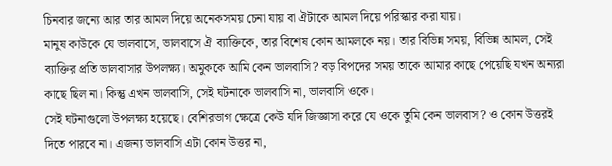চিনবার জন্যে আর তার আমল দিয়ে অনেকসময় চেনা যায় বা ঐটাকে আমল দিয়ে পরিস্কার করা যায়।
মানুষ কাউকে যে ভালবাসে, ভালবাসে ঐ ব্যাক্তিকে, তার বিশেষ কোন আমলকে নয়। তার বিভিন্ন সময়, বিভিন্ন আমল, সেই ব্যাক্তির প্রতি ভালবাসার উপলক্ষ্য। অমুককে আমি কেন ভালবাসি? বড় বিপদের সময় তাকে আমার কাছে পেয়েছি যখন অন্যরা কাছে ছিল না। কিন্তু এখন ভালবাসি, সেই ঘটনাকে ভালবাসি না, ভালবাসি ওকে।
সেই ঘটনাগুলো উপলক্ষ্য হয়েছে। বেশিরভাগ ক্ষেত্রে কেউ যদি জিজ্ঞাসা করে যে ওকে তুমি কেন ভালবাস? ও কোন উত্তরই দিতে পারবে না। এজন্য ভালবাসি এটা কোন উত্তর না,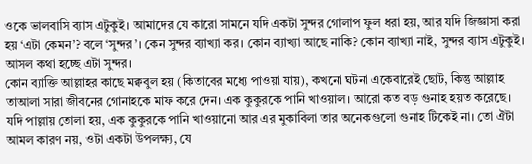ওকে ভালবাসি ব্যাস এটুকুই। আমাদের যে কারো সামনে যদি একটা সুন্দর গোলাপ ফুল ধরা হয়, আর যদি জিজ্ঞাসা করা হয় ‘এটা কেমন’? বলে ‘সুন্দর’। কেন সুন্দর ব্যাখ্যা কর। কোন ব্যাখ্যা আছে নাকি? কোন ব্যাখ্যা নাই, সুন্দর ব্যাস এটুকুই। আসল কথা হচ্ছে এটা সুন্দর।
কোন ব্যাক্তি আল্লাহর কাছে মক্ববুল হয় (কিতাবের মধ্যে পাওয়া যায়), কখনো ঘটনা একেবারেই ছোট, কিন্তু আল্লাহ তাআলা সারা জীবনের গোনাহকে মাফ করে দেন। এক কুকুরকে পানি খাওয়াল। আরো কত বড় গুনাহ হয়ত করেছে। যদি পাল্লায় তোলা হয়, এক কুকুরকে পানি খাওয়ানো আর এর মুকাবিলা তার অনেকগুলো গুনাহ টিকেই না। তো ঐটা আমল কারণ নয়, ওটা একটা উপলক্ষ্য, যে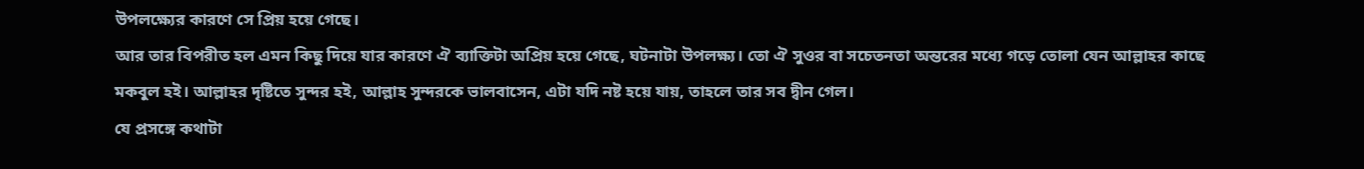উপলক্ষ্যের কারণে সে প্রিয় হয়ে গেছে।
আর তার বিপরীত হল এমন কিছু দিয়ে যার কারণে ঐ ব্যাক্তিটা অপ্রিয় হয়ে গেছে, ঘটনাটা উপলক্ষ্য। তো ঐ সুওর বা সচেতনতা অন্তরের মধ্যে গড়ে তোলা যেন আল্লাহর কাছে মকবুল হই। আল্লাহর দৃষ্টিতে সুন্দর হই, আল্লাহ সুন্দরকে ভালবাসেন, এটা যদি নষ্ট হয়ে যায়, তাহলে তার সব দ্বীন গেল।
যে প্রসঙ্গে কথাটা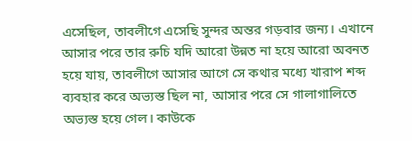এসেছিল, তাবলীগে এসেছি সুন্দর অন্তর গড়বার জন্য। এখানে আসার পরে তার রুচি যদি আরো উন্নত না হয়ে আরো অবনত হয়ে যায়, তাবলীগে আসার আগে সে কথার মধ্যে খারাপ শব্দ ব্যবহার করে অভ্যস্ত ছিল না, আসার পরে সে গালাগালিতে অভ্যস্ত হয়ে গেল। কাউকে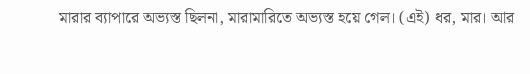মারার ব্যাপারে অভ্যস্ত ছিলনা, মারামারিতে অভ্যস্ত হয়ে গেল। (এই) ধর, মার। আর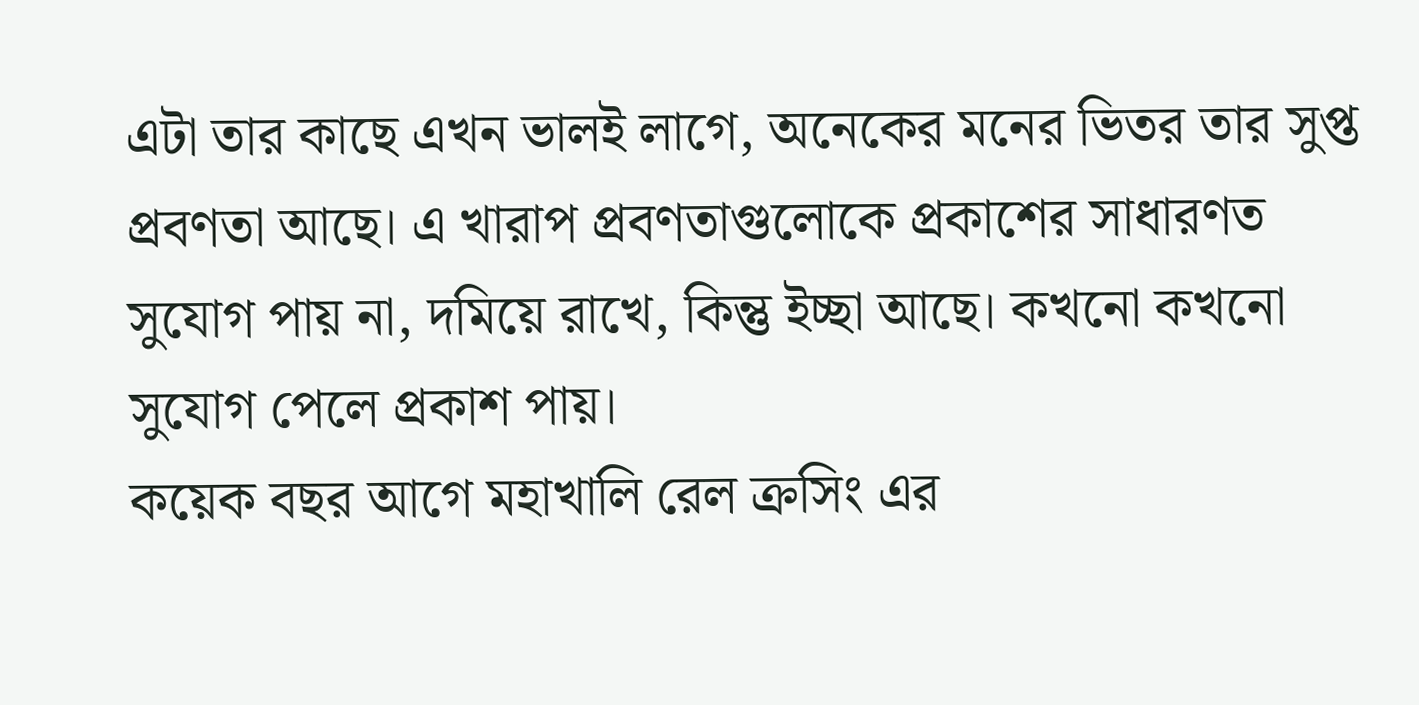এটা তার কাছে এখন ভালই লাগে, অনেকের মনের ভিতর তার সুপ্ত প্রবণতা আছে। এ খারাপ প্রবণতাগুলোকে প্রকাশের সাধারণত সুযোগ পায় না, দমিয়ে রাখে, কিন্তু ইচ্ছা আছে। কখনো কখনো সুযোগ পেলে প্রকাশ পায়।
কয়েক বছর আগে মহাখালি রেল ক্রসিং এর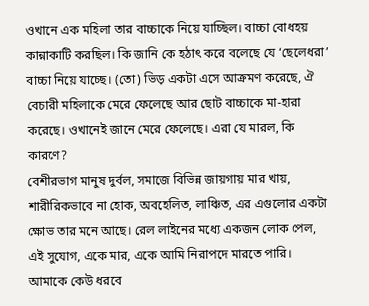ওখানে এক মহিলা তার বাচ্চাকে নিয়ে যাচ্ছিল। বাচ্চা বোধহয় কান্নাকাটি করছিল। কি জানি কে হঠাৎ করে বলেছে যে ‘ছেলেধরা’ বাচ্চা নিয়ে যাচ্ছে। (তো) ভিড় একটা এসে আক্রমণ করেছে, ঐ বেচারী মহিলাকে মেরে ফেলেছে আর ছোট বাচ্চাকে মা-হারা করেছে। ওখানেই জানে মেরে ফেলেছে। এরা যে মারল, কি কারণে?
বেশীরভাগ মানুষ দুর্বল, সমাজে বিভিন্ন জায়গায় মার খায়, শারীরিকভাবে না হোক, অবহেলিত, লাঞ্চিত, এর এগুলোর একটা ক্ষোভ তার মনে আছে। রেল লাইনের মধ্যে একজন লোক পেল, এই সুযোগ, একে মার, একে আমি নিরাপদে মারতে পারি। আমাকে কেউ ধরবে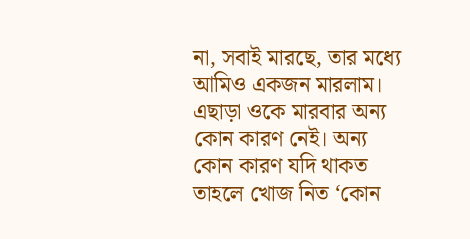না, সবাই মারছে, তার মধ্যে আমিও একজন মারলাম। এছাড়া ওকে মারবার অন্য কোন কারণ নেই। অন্য কোন কারণ যদি থাকত তাহলে খোজ নিত ‘কোন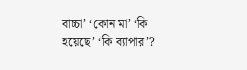বাচ্চা’ ‘কোন মা’ ‘কি হয়েছে’ ‘কি ব্যাপার’?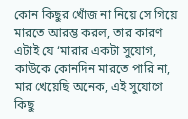কোন কিছুর খোঁজ না নিয়ে সে গিয়ে মারতে আরম্ভ করল, তার কারণ এটাই যে ‘মারার একটা সুযোগ, কাউকে কোনদিন মারতে পারি না, মার খেয়েছি অনেক, এই সুযোগে কিছু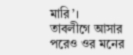মারি’।
তাবলীগে আসার পরেও ওর মনের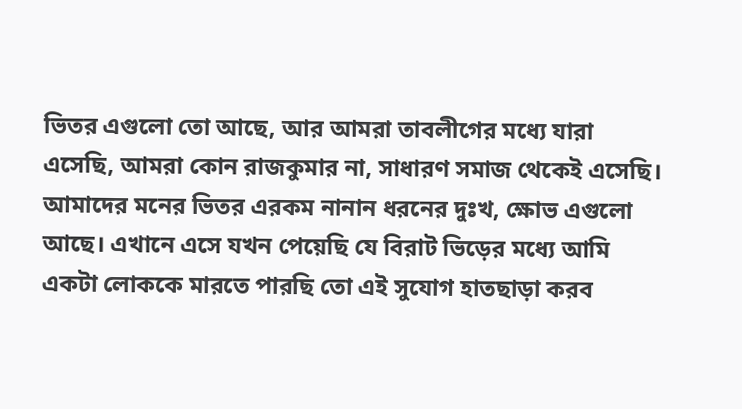ভিতর এগুলো তো আছে, আর আমরা তাবলীগের মধ্যে যারা এসেছি, আমরা কোন রাজকুমার না, সাধারণ সমাজ থেকেই এসেছি। আমাদের মনের ভিতর এরকম নানান ধরনের দুঃখ, ক্ষোভ এগুলো আছে। এখানে এসে যখন পেয়েছি যে বিরাট ভিড়ের মধ্যে আমি একটা লোককে মারতে পারছি তো এই সুযোগ হাতছাড়া করব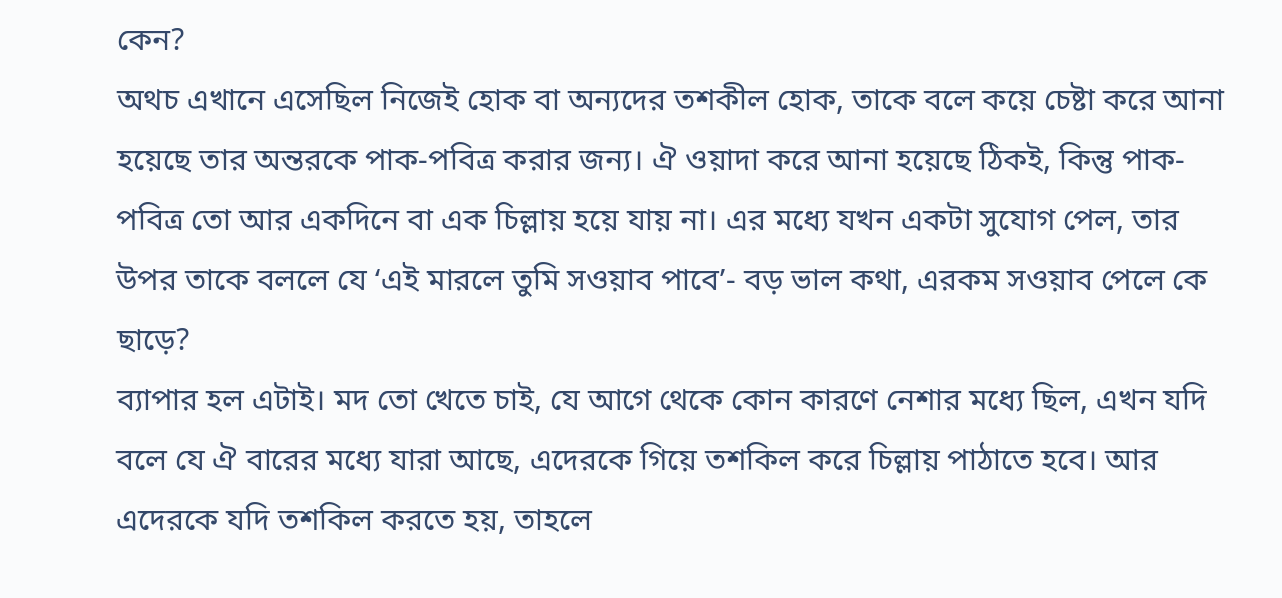কেন?
অথচ এখানে এসেছিল নিজেই হোক বা অন্যদের তশকীল হোক, তাকে বলে কয়ে চেষ্টা করে আনা হয়েছে তার অন্তরকে পাক-পবিত্র করার জন্য। ঐ ওয়াদা করে আনা হয়েছে ঠিকই, কিন্তু পাক-পবিত্র তো আর একদিনে বা এক চিল্লায় হয়ে যায় না। এর মধ্যে যখন একটা সুযোগ পেল, তার উপর তাকে বললে যে ‘এই মারলে তুমি সওয়াব পাবে’- বড় ভাল কথা, এরকম সওয়াব পেলে কে ছাড়ে?
ব্যাপার হল এটাই। মদ তো খেতে চাই, যে আগে থেকে কোন কারণে নেশার মধ্যে ছিল, এখন যদি বলে যে ঐ বারের মধ্যে যারা আছে, এদেরকে গিয়ে তশকিল করে চিল্লায় পাঠাতে হবে। আর এদেরকে যদি তশকিল করতে হয়, তাহলে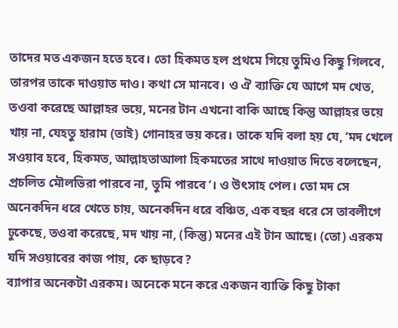তাদের মত একজন হতে হবে। তো হিকমত হল প্রথমে গিয়ে তুমিও কিছু গিলবে, তারপর তাকে দাওয়াত দাও। কথা সে মানবে। ও ঐ ব্যাক্তি যে আগে মদ খেত, তওবা করেছে আল্লাহর ভয়ে, মনের টান এখনো বাকি আছে কিন্তু আল্লাহর ভয়ে খায় না, যেহতু হারাম (তাই) গোনাহর ভয় করে। তাকে যদি বলা হয় যে, ‘মদ খেলে সওয়াব হবে, হিকমত, আল্লাহতাআলা হিকমতের সাথে দাওয়াত দিতে বলেছেন, প্রচলিত মৌলভিরা পারবে না, তুমি পারবে’। ও উৎসাহ পেল। তো মদ সে অনেকদিন ধরে খেতে চায়, অনেকদিন ধরে বঞ্চিত, এক বছর ধরে সে তাবলীগে ঢুকেছে, তওবা করেছে, মদ খায় না, (কিন্তু) মনের এই টান আছে। (তো) এরকম যদি সওয়াবের কাজ পায়, কে ছাড়বে?
ব্যাপার অনেকটা এরকম। অনেকে মনে করে একজন ব্যাক্তি কিছু টাকা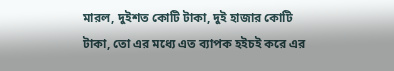মারল, দুইশত কোটি টাকা, দুই হাজার কোটি টাকা, তো এর মধ্যে এত ব্যাপক হইচই করে এর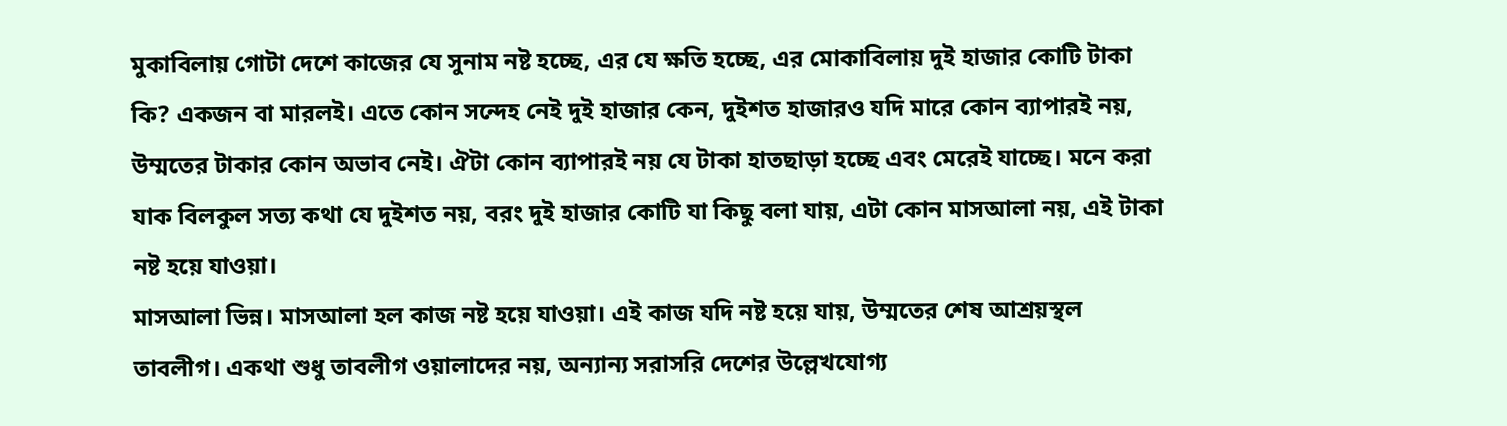মুকাবিলায় গোটা দেশে কাজের যে সুনাম নষ্ট হচ্ছে, এর যে ক্ষতি হচ্ছে, এর মোকাবিলায় দুই হাজার কোটি টাকা কি? একজন বা মারলই। এতে কোন সন্দেহ নেই দুই হাজার কেন, দুইশত হাজারও যদি মারে কোন ব্যাপারই নয়, উম্মতের টাকার কোন অভাব নেই। ঐটা কোন ব্যাপারই নয় যে টাকা হাতছাড়া হচ্ছে এবং মেরেই যাচ্ছে। মনে করা যাক বিলকুল সত্য কথা যে দুইশত নয়, বরং দুই হাজার কোটি যা কিছু বলা যায়, এটা কোন মাসআলা নয়, এই টাকা নষ্ট হয়ে যাওয়া।
মাসআলা ভিন্ন। মাসআলা হল কাজ নষ্ট হয়ে যাওয়া। এই কাজ যদি নষ্ট হয়ে যায়, উম্মতের শেষ আশ্রয়স্থল তাবলীগ। একথা শুধু তাবলীগ ওয়ালাদের নয়, অন্যান্য সরাসরি দেশের উল্লেখযোগ্য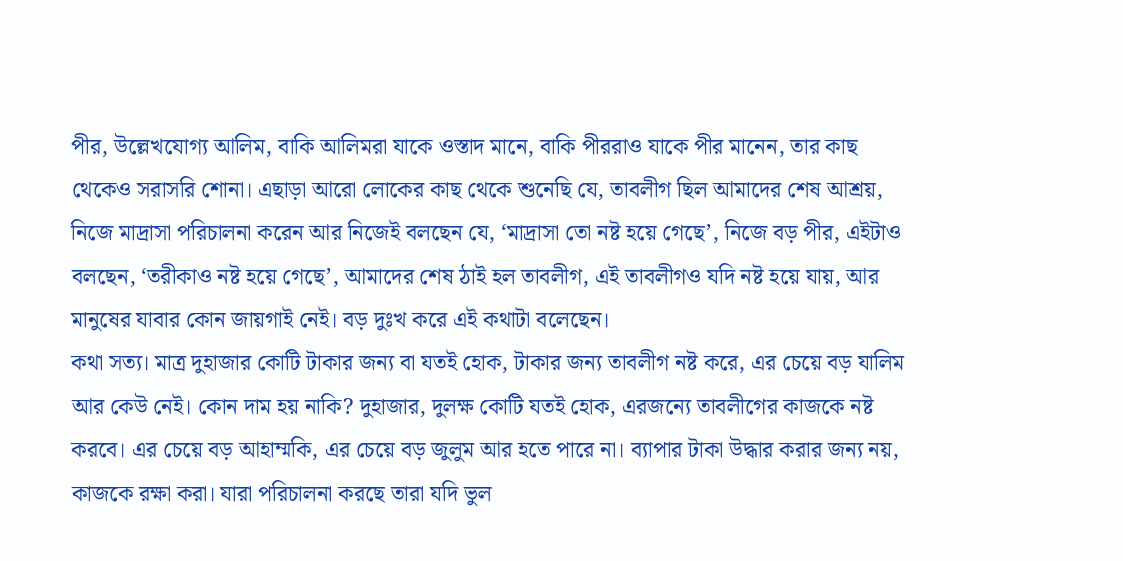পীর, উল্লেখযোগ্য আলিম, বাকি আলিমরা যাকে ওস্তাদ মানে, বাকি পীররাও যাকে পীর মানেন, তার কাছ থেকেও সরাসরি শোনা। এছাড়া আরো লোকের কাছ থেকে শুনেছি যে, তাবলীগ ছিল আমাদের শেষ আশ্রয়, নিজে মাদ্রাসা পরিচালনা করেন আর নিজেই বলছেন যে, ‘মাদ্রাসা তো নষ্ট হয়ে গেছে’, নিজে বড় পীর, এইটাও বলছেন, ‘তরীকাও নষ্ট হয়ে গেছে’, আমাদের শেষ ঠাই হল তাবলীগ, এই তাবলীগও যদি নষ্ট হয়ে যায়, আর মানুষের যাবার কোন জায়গাই নেই। বড় দুঃখ করে এই কথাটা বলেছেন।
কথা সত্য। মাত্র দুহাজার কোটি টাকার জন্য বা যতই হোক, টাকার জন্য তাবলীগ নষ্ট করে, এর চেয়ে বড় যালিম আর কেউ নেই। কোন দাম হয় নাকি? দুহাজার, দুলক্ষ কোটি যতই হোক, এরজন্যে তাবলীগের কাজকে নষ্ট করবে। এর চেয়ে বড় আহাম্মকি, এর চেয়ে বড় জুলুম আর হতে পারে না। ব্যাপার টাকা উদ্ধার করার জন্য নয়, কাজকে রক্ষা করা। যারা পরিচালনা করছে তারা যদি ভুল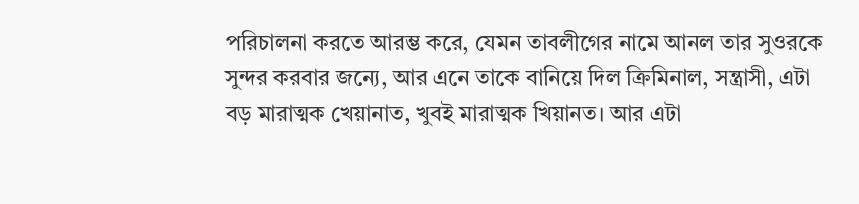পরিচালনা করতে আরম্ভ করে, যেমন তাবলীগের নামে আনল তার সুওরকে সুন্দর করবার জন্যে, আর এনে তাকে বানিয়ে দিল ক্রিমিনাল, সন্ত্রাসী, এটা বড় মারাত্মক খেয়ানাত, খুবই মারাত্মক খিয়ানত। আর এটা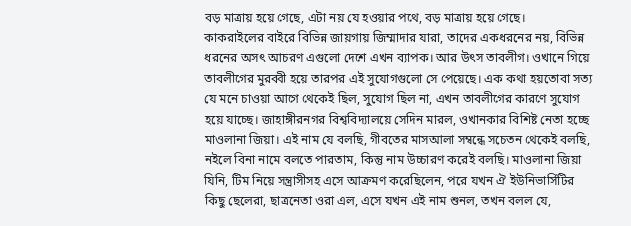বড় মাত্রায় হয়ে গেছে, এটা নয় যে হওয়ার পথে, বড় মাত্রায় হয়ে গেছে।
কাকরাইলের বাইরে বিভিন্ন জায়গায় জিম্মাদার যারা, তাদের একধরনের নয়, বিভিন্ন ধরনের অসৎ আচরণ এগুলো দেশে এখন ব্যাপক। আর উৎস তাবলীগ। ওখানে গিয়ে তাবলীগের মুরব্বী হয়ে তারপর এই সুযোগগুলো সে পেয়েছে। এক কথা হয়তোবা সত্য যে মনে চাওয়া আগে থেকেই ছিল, সুযোগ ছিল না, এখন তাবলীগের কারণে সুযোগ হয়ে যাচ্ছে। জাহাঙ্গীরনগর বিশ্ববিদ্যালয়ে সেদিন মারল, ওখানকার বিশিষ্ট নেতা হচ্ছে মাওলানা জিয়া। এই নাম যে বলছি, গীবতের মাসআলা সম্বন্ধে সচেতন থেকেই বলছি, নইলে বিনা নামে বলতে পারতাম, কিন্তু নাম উচ্চারণ করেই বলছি। মাওলানা জিয়া যিনি, টিম নিয়ে সন্ত্রাসীসহ এসে আক্রমণ করেছিলেন, পরে যখন ঐ ইউনিভার্সিটির কিছু ছেলেরা, ছাত্রনেতা ওরা এল, এসে যখন এই নাম শুনল, তখন বলল যে,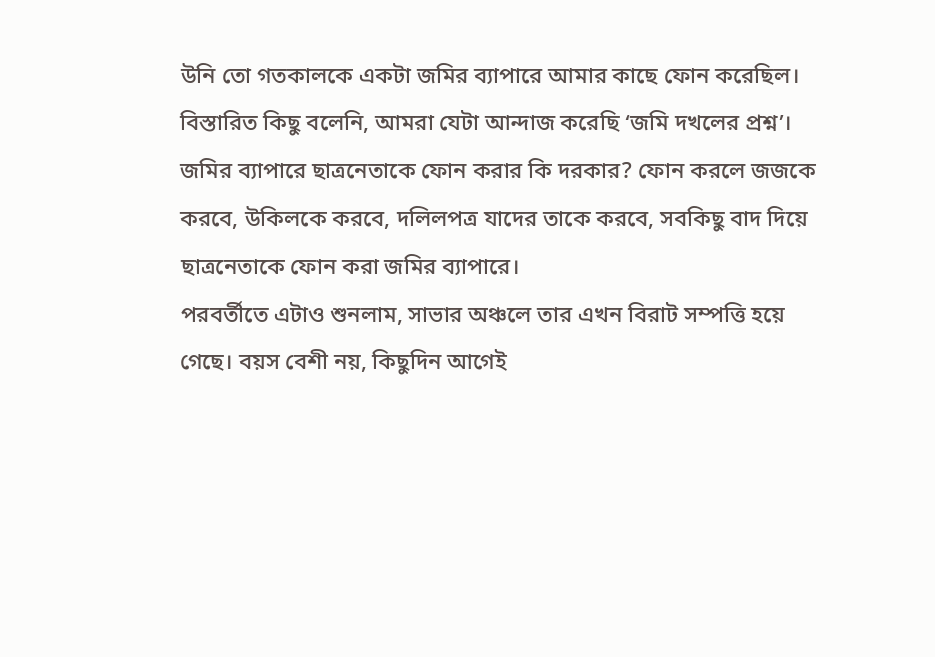উনি তো গতকালকে একটা জমির ব্যাপারে আমার কাছে ফোন করেছিল। বিস্তারিত কিছু বলেনি, আমরা যেটা আন্দাজ করেছি ‘জমি দখলের প্রশ্ন’। জমির ব্যাপারে ছাত্রনেতাকে ফোন করার কি দরকার? ফোন করলে জজকে করবে, উকিলকে করবে, দলিলপত্র যাদের তাকে করবে, সবকিছু বাদ দিয়ে ছাত্রনেতাকে ফোন করা জমির ব্যাপারে।
পরবর্তীতে এটাও শুনলাম, সাভার অঞ্চলে তার এখন বিরাট সম্পত্তি হয়ে গেছে। বয়স বেশী নয়, কিছুদিন আগেই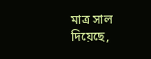মাত্র সাল দিয়েছে,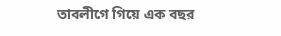তাবলীগে গিয়ে এক বছর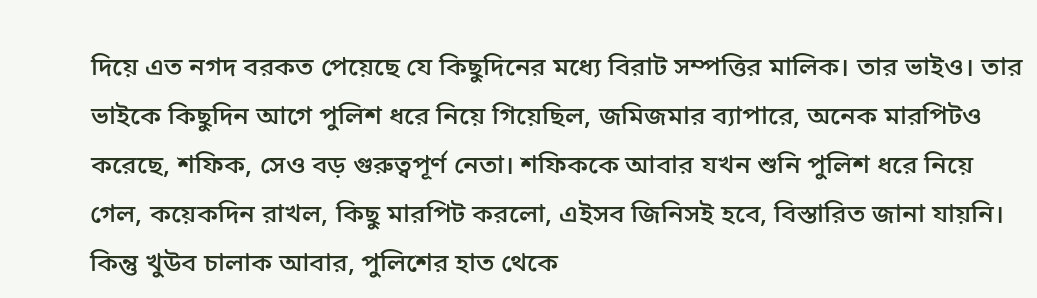দিয়ে এত নগদ বরকত পেয়েছে যে কিছুদিনের মধ্যে বিরাট সম্পত্তির মালিক। তার ভাইও। তার ভাইকে কিছুদিন আগে পুলিশ ধরে নিয়ে গিয়েছিল, জমিজমার ব্যাপারে, অনেক মারপিটও করেছে, শফিক, সেও বড় গুরুত্বপূর্ণ নেতা। শফিককে আবার যখন শুনি পুলিশ ধরে নিয়ে গেল, কয়েকদিন রাখল, কিছু মারপিট করলো, এইসব জিনিসই হবে, বিস্তারিত জানা যায়নি। কিন্তু খুউব চালাক আবার, পুলিশের হাত থেকে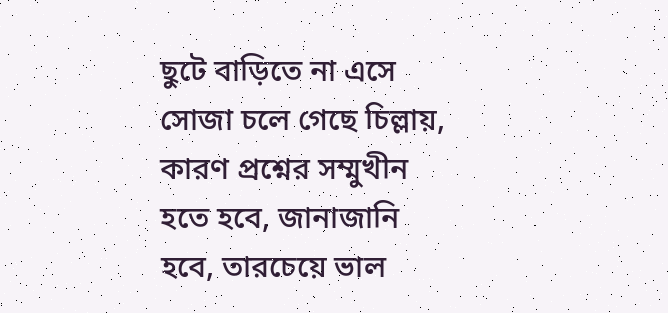ছুটে বাড়িতে না এসে সোজা চলে গেছে চিল্লায়, কারণ প্রশ্নের সম্মুখীন হতে হবে, জানাজানি হবে, তারচেয়ে ভাল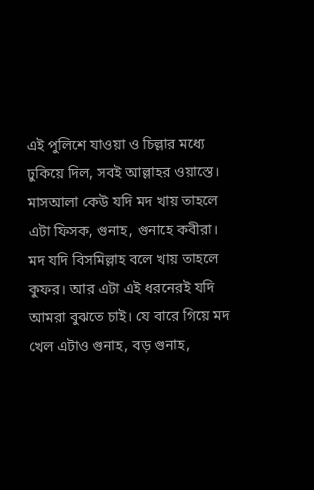এই পুলিশে যাওয়া ও চিল্লার মধ্যে ঢুকিয়ে দিল, সবই আল্লাহর ওয়াস্তে।
মাসআলা কেউ যদি মদ খায় তাহলে এটা ফিসক, গুনাহ, গুনাহে কবীরা। মদ যদি বিসমিল্লাহ বলে খায় তাহলে কুফর। আর এটা এই ধরনেরই যদি আমরা বুঝতে চাই। যে বারে গিয়ে মদ খেল এটাও গুনাহ, বড় গুনাহ,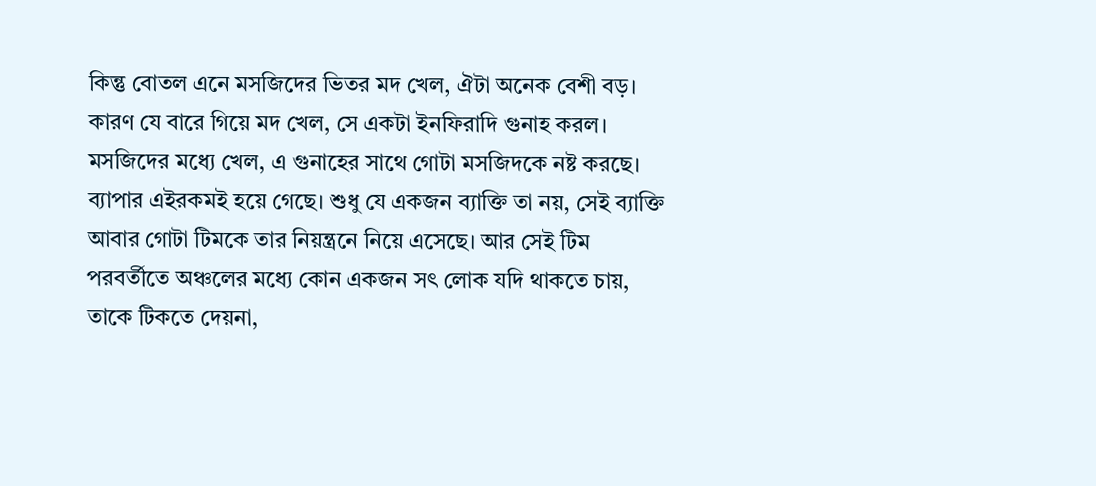কিন্তু বোতল এনে মসজিদের ভিতর মদ খেল, ঐটা অনেক বেশী বড়। কারণ যে বারে গিয়ে মদ খেল, সে একটা ইনফিরাদি গুনাহ করল। মসজিদের মধ্যে খেল, এ গুনাহের সাথে গোটা মসজিদকে নষ্ট করছে।
ব্যাপার এইরকমই হয়ে গেছে। শুধু যে একজন ব্যাক্তি তা নয়, সেই ব্যাক্তি আবার গোটা টিমকে তার নিয়ন্ত্রনে নিয়ে এসেছে। আর সেই টিম পরবর্তীতে অঞ্চলের মধ্যে কোন একজন সৎ লোক যদি থাকতে চায়, তাকে টিকতে দেয়না,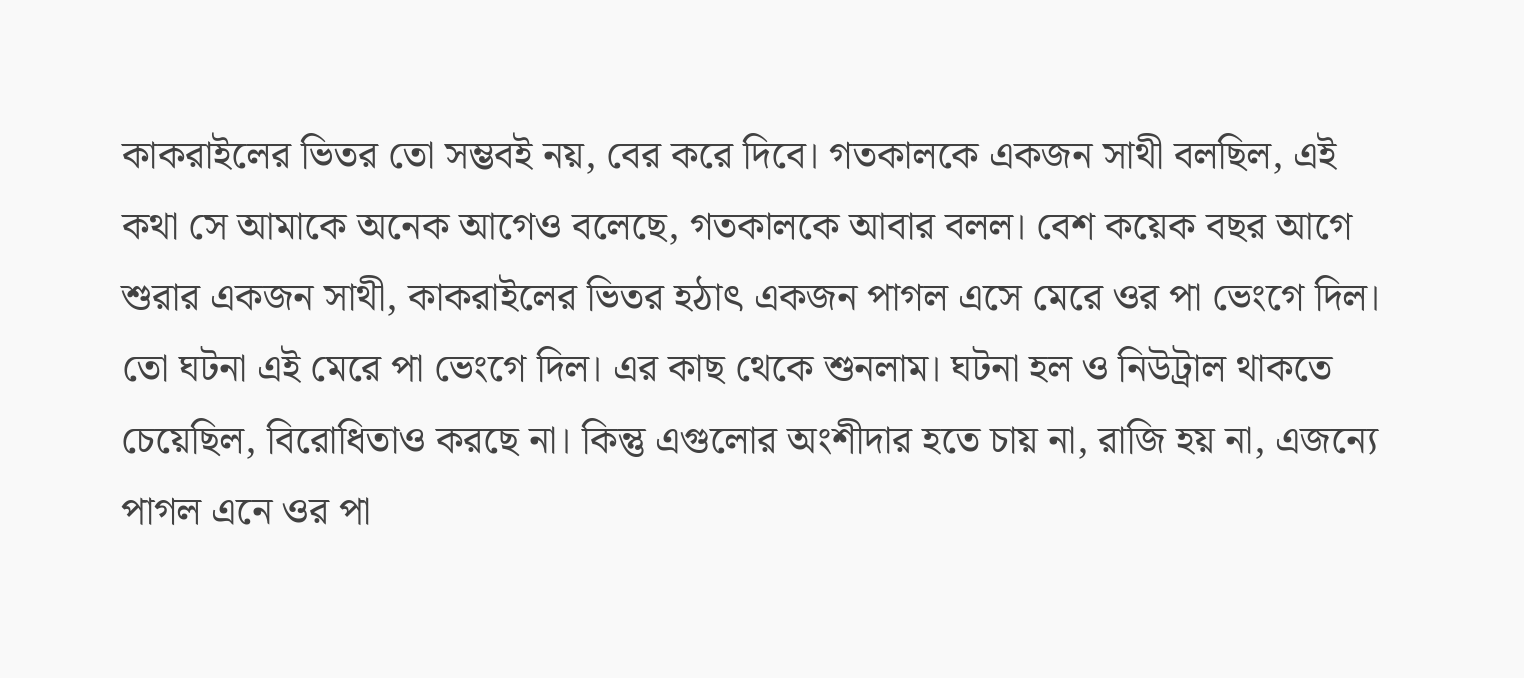কাকরাইলের ভিতর তো সম্ভবই নয়, বের করে দিবে। গতকালকে একজন সাথী বলছিল, এই কথা সে আমাকে অনেক আগেও বলেছে, গতকালকে আবার বলল। বেশ কয়েক বছর আগে শুরার একজন সাথী, কাকরাইলের ভিতর হঠাৎ একজন পাগল এসে মেরে ওর পা ভেংগে দিল। তো ঘটনা এই মেরে পা ভেংগে দিল। এর কাছ থেকে শুনলাম। ঘটনা হল ও নিউট্রাল থাকতে চেয়েছিল, বিরোধিতাও করছে না। কিন্তু এগুলোর অংশীদার হতে চায় না, রাজি হয় না, এজন্যে পাগল এনে ওর পা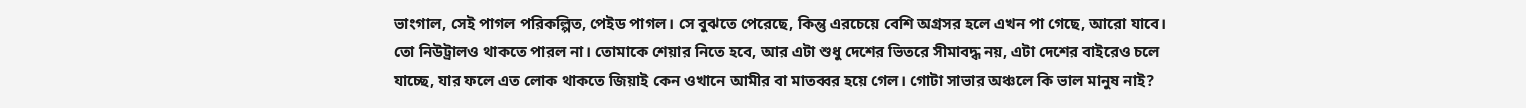ভাংগাল, সেই পাগল পরিকল্পিত, পেইড পাগল। সে বুঝতে পেরেছে, কিন্তু এরচেয়ে বেশি অগ্রসর হলে এখন পা গেছে, আরো যাবে। তো নিউট্রালও থাকতে পারল না। তোমাকে শেয়ার নিতে হবে, আর এটা শুধু দেশের ভিতরে সীমাবদ্ধ নয়, এটা দেশের বাইরেও চলে যাচ্ছে, যার ফলে এত লোক থাকতে জিয়াই কেন ওখানে আমীর বা মাতব্বর হয়ে গেল। গোটা সাভার অঞ্চলে কি ভাল মানুষ নাই?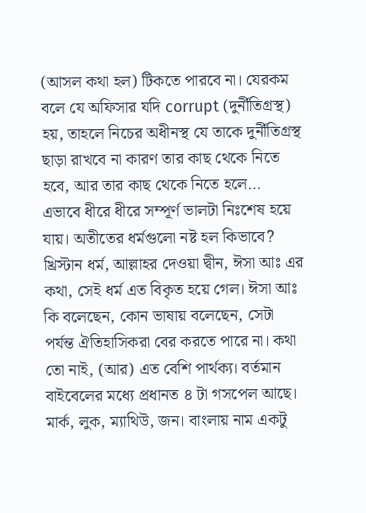(আসল কথা হল) টিকতে পারবে না। যেরকম বলে যে অফিসার যদি corrupt (দুর্নীতিগ্রস্থ) হয়, তাহলে নিচের অধীনস্থ যে তাকে দুর্নীতিগ্রস্থ ছাড়া রাখবে না কারণ তার কাছ থেকে নিতে হবে, আর তার কাছ থেকে নিতে হলে…
এভাবে ধীরে ধীরে সম্পূর্ণ ভালটা নিঃশেষ হয়ে যায়। অতীতের ধর্মগুলো নষ্ট হল কিভাবে? খ্রিস্টান ধর্ম, আল্লাহর দেওয়া দ্বীন, ঈসা আঃ এর কথা, সেই ধর্ম এত বিকৃত হয়ে গেল। ঈসা আঃ কি বলেছেন, কোন ভাষায় বলেছেন, সেটা পর্যন্ত ঐতিহাসিকরা বের করতে পারে না। কথা তো নাই, (আর) এত বেশি পার্থক্য। বর্তমান বাইবেলের মধ্যে প্রধানত ৪ টা গসপেল আছে। মার্ক, লুক, ম্যাথিউ, জন। বাংলায় নাম একটু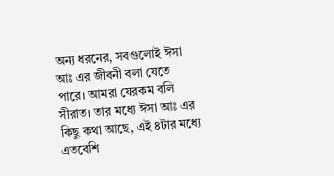অন্য ধরনের, সবগুলোই ঈসা আঃ এর জীবনী বলা যেতে পারে। আমরা যেরকম বলি সীরাত। তার মধ্যে ঈসা আঃ এর কিছু কথা আছে, এই ৪টার মধ্যে এতবেশি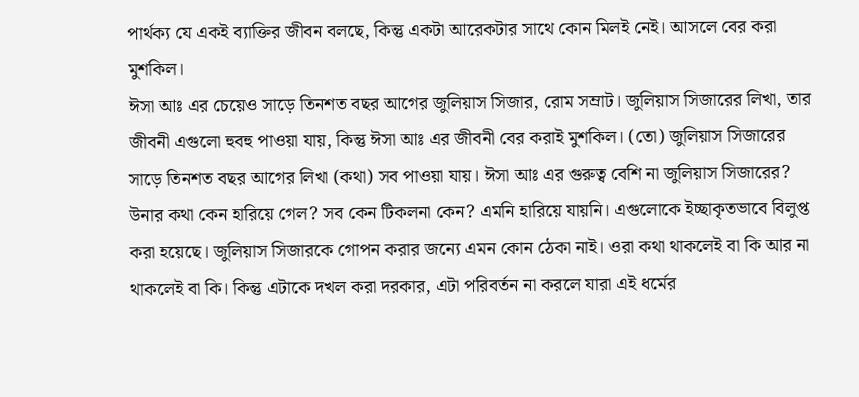পার্থক্য যে একই ব্যাক্তির জীবন বলছে, কিন্তু একটা আরেকটার সাথে কোন মিলই নেই। আসলে বের করা মুশকিল।
ঈসা আঃ এর চেয়েও সাড়ে তিনশত বছর আগের জুলিয়াস সিজার, রোম সম্রাট। জুলিয়াস সিজারের লিখা, তার জীবনী এগুলো হুবহু পাওয়া যায়, কিন্তু ঈসা আঃ এর জীবনী বের করাই মুশকিল। (তো) জুলিয়াস সিজারের সাড়ে তিনশত বছর আগের লিখা (কথা) সব পাওয়া যায়। ঈসা আঃ এর গুরুত্ব বেশি না জুলিয়াস সিজারের? উনার কথা কেন হারিয়ে গেল? সব কেন টিকলনা কেন? এমনি হারিয়ে যায়নি। এগুলোকে ইচ্ছাকৃতভাবে বিলুপ্ত করা হয়েছে। জুলিয়াস সিজারকে গোপন করার জন্যে এমন কোন ঠেকা নাই। ওরা কথা থাকলেই বা কি আর না থাকলেই বা কি। কিন্তু এটাকে দখল করা দরকার, এটা পরিবর্তন না করলে যারা এই ধর্মের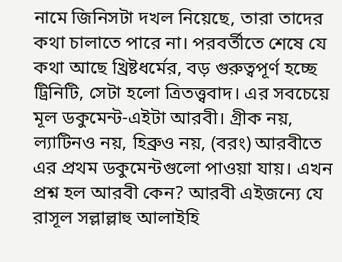নামে জিনিসটা দখল নিয়েছে, তারা তাদের কথা চালাতে পারে না। পরবর্তীতে শেষে যে কথা আছে খ্রিষ্টধর্মের, বড় গুরুত্বপূর্ণ হচ্ছে ট্রিনিটি, সেটা হলো ত্রিতত্ত্ববাদ। এর সবচেয়ে মূল ডকুমেন্ট-এইটা আরবী। গ্রীক নয়, ল্যাটিনও নয়, হিব্রুও নয়, (বরং) আরবীতে এর প্রথম ডকুমেন্টগুলো পাওয়া যায়। এখন প্রশ্ন হল আরবী কেন? আরবী এইজন্যে যে রাসূল সল্লাল্লাহু আলাইহি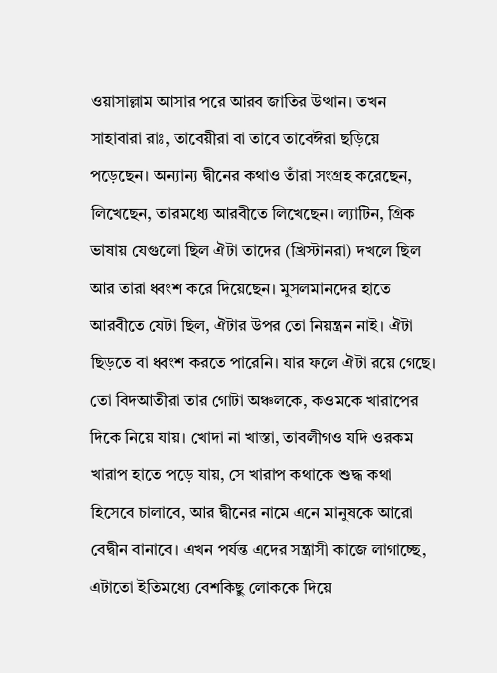ওয়াসাল্লাম আসার পরে আরব জাতির উত্থান। তখন সাহাবারা রাঃ, তাবেয়ীরা বা তাবে তাবেঈরা ছড়িয়ে পড়েছেন। অন্যান্য দ্বীনের কথাও তাঁরা সংগ্রহ করেছেন, লিখেছেন, তারমধ্যে আরবীতে লিখেছেন। ল্যাটিন, গ্রিক ভাষায় যেগুলো ছিল ঐটা তাদের (খ্রিস্টানরা) দখলে ছিল আর তারা ধ্বংশ করে দিয়েছেন। মুসলমানদের হাতে আরবীতে যেটা ছিল, ঐটার উপর তো নিয়ন্ত্রন নাই। ঐটা ছিড়তে বা ধ্বংশ করতে পারেনি। যার ফলে ঐটা রয়ে গেছে।
তো বিদআতীরা তার গোটা অঞ্চলকে, কওমকে খারাপের দিকে নিয়ে যায়। খোদা না খাস্তা, তাবলীগও যদি ওরকম খারাপ হাতে পড়ে যায়, সে খারাপ কথাকে শুদ্ধ কথা হিসেবে চালাবে, আর দ্বীনের নামে এনে মানুষকে আরো বেদ্বীন বানাবে। এখন পর্যন্ত এদের সন্ত্রাসী কাজে লাগাচ্ছে, এটাতো ইতিমধ্যে বেশকিছু লোককে দিয়ে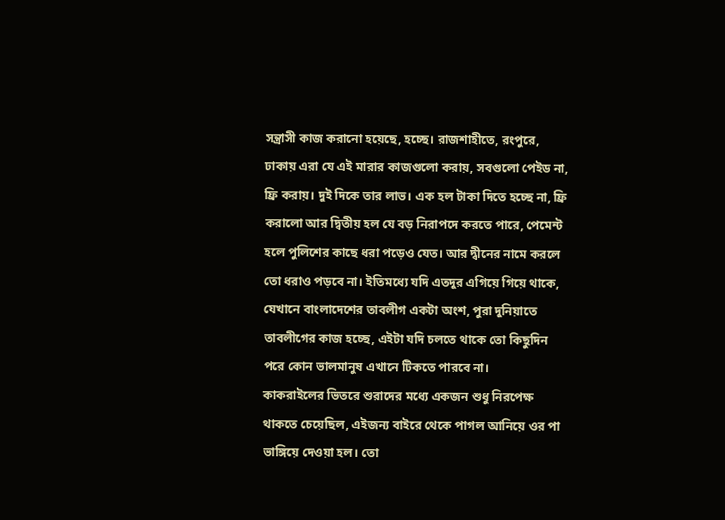সন্ত্রাসী কাজ করানো হয়েছে, হচ্ছে। রাজশাহীতে, রংপুরে, ঢাকায় এরা যে এই মারার কাজগুলো করায়, সবগুলো পেইড না, ফ্রি করায়। দুই দিকে তার লাভ। এক হল টাকা দিতে হচ্ছে না, ফ্রি করালো আর দ্বিতীয় হল যে বড় নিরাপদে করতে পারে, পেমেন্ট হলে পুলিশের কাছে ধরা পড়েও যেত। আর দ্বীনের নামে করলে তো ধরাও পড়বে না। ইতিমধ্যে যদি এতদুর এগিয়ে গিয়ে থাকে, যেখানে বাংলাদেশের তাবলীগ একটা অংশ, পুরা দুনিয়াতে তাবলীগের কাজ হচ্ছে, এইটা যদি চলতে থাকে তো কিছুদিন পরে কোন ভালমানুষ এখানে টিকতে পারবে না।
কাকরাইলের ভিতরে শুরাদের মধ্যে একজন শুধু নিরপেক্ষ থাকতে চেয়েছিল, এইজন্য বাইরে থেকে পাগল আনিয়ে ওর পা ভাঙ্গিয়ে দেওয়া হল। তো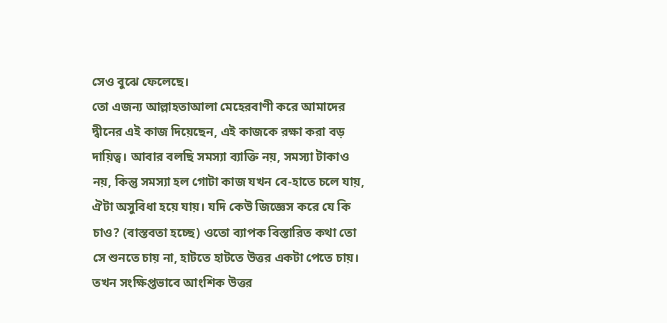সেও বুঝে ফেলেছে।
তো এজন্য আল্লাহতাআলা মেহেরবাণী করে আমাদের দ্বীনের এই কাজ দিয়েছেন, এই কাজকে রক্ষা করা বড় দায়িত্ব। আবার বলছি সমস্যা ব্যাক্তি নয়, সমস্যা টাকাও নয়, কিন্তু সমস্যা হল গোটা কাজ যখন বে-হাতে চলে যায়, ঐটা অসুবিধা হয়ে যায়। যদি কেউ জিজ্ঞেস করে যে কি চাও? (বাস্তবতা হচ্ছে) ওতো ব্যাপক বিস্তারিত কথা তো সে শুনতে চায় না, হাটতে হাটতে উত্তর একটা পেতে চায়। তখন সংক্ষিপ্তভাবে আংশিক উত্তর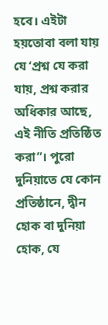হবে। এইটা হয়তোবা বলা যায় যে ‘প্রশ্ন যে করা যায়, প্রশ্ন করার অধিকার আছে, এই নীতি প্রতিষ্ঠিত করা”। পুরো দুনিয়াতে যে কোন প্রতিষ্ঠানে, দ্বীন হোক বা দুনিয়া হোক, যে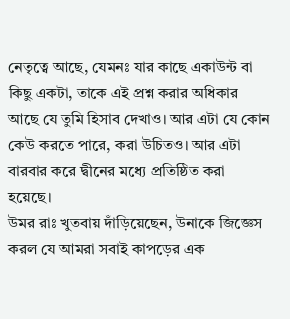নেতৃত্বে আছে, যেমনঃ যার কাছে একাউন্ট বা কিছু একটা, তাকে এই প্রশ্ন করার অধিকার আছে যে তুমি হিসাব দেখাও। আর এটা যে কোন কেউ করতে পারে, করা উচিতও। আর এটা বারবার করে দ্বীনের মধ্যে প্রতিষ্ঠিত করা হয়েছে।
উমর রাঃ খুতবায় দাঁড়িয়েছেন, উনাকে জিজ্ঞেস করল যে আমরা সবাই কাপড়ের এক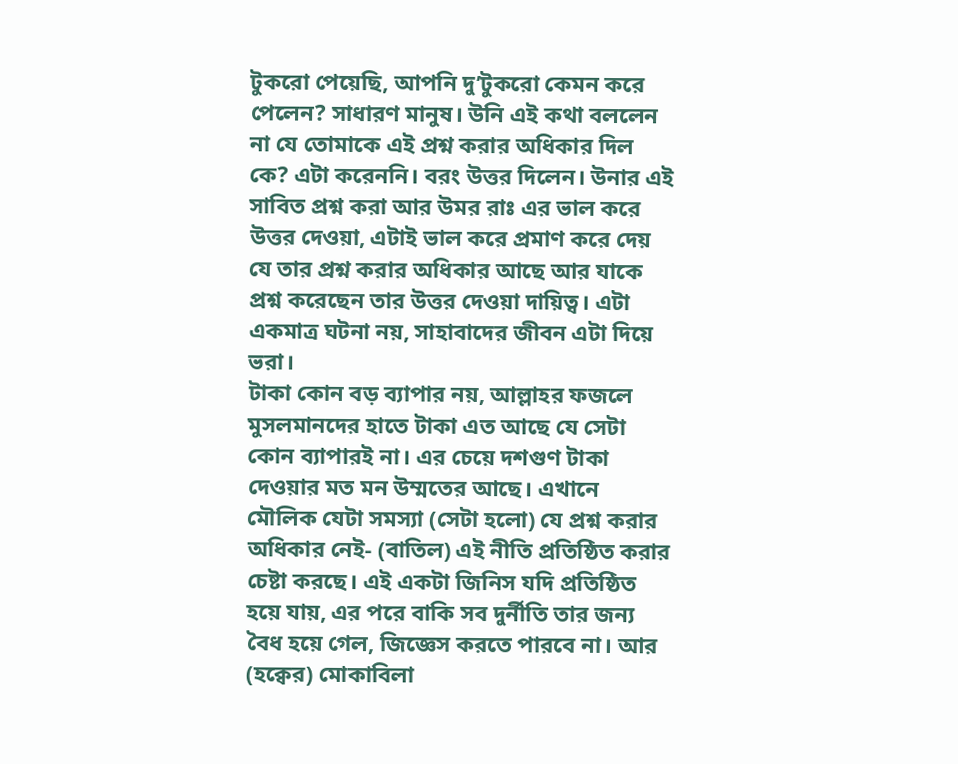টুকরো পেয়েছি, আপনি দু’টুকরো কেমন করে পেলেন? সাধারণ মানুষ। উনি এই কথা বললেন না যে তোমাকে এই প্রশ্ন করার অধিকার দিল কে? এটা করেননি। বরং উত্তর দিলেন। উনার এই সাবিত প্রশ্ন করা আর উমর রাঃ এর ভাল করে উত্তর দেওয়া, এটাই ভাল করে প্রমাণ করে দেয় যে তার প্রশ্ন করার অধিকার আছে আর যাকে প্রশ্ন করেছেন তার উত্তর দেওয়া দায়িত্ব। এটা একমাত্র ঘটনা নয়, সাহাবাদের জীবন এটা দিয়ে ভরা।
টাকা কোন বড় ব্যাপার নয়, আল্লাহর ফজলে মুসলমানদের হাতে টাকা এত আছে যে সেটা কোন ব্যাপারই না। এর চেয়ে দশগুণ টাকা দেওয়ার মত মন উম্মতের আছে। এখানে মৌলিক যেটা সমস্যা (সেটা হলো) যে প্রশ্ন করার অধিকার নেই- (বাতিল) এই নীতি প্রতিষ্ঠিত করার চেষ্টা করছে। এই একটা জিনিস যদি প্রতিষ্ঠিত হয়ে যায়, এর পরে বাকি সব দুর্নীতি তার জন্য বৈধ হয়ে গেল, জিজ্ঞেস করতে পারবে না। আর (হক্বের) মোকাবিলা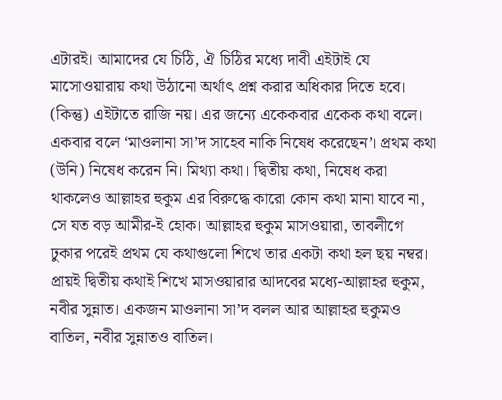এটারই। আমাদের যে চিঠি, ঐ চিঠির মধ্যে দাবী এইটাই যে মাসোওয়ারায় কথা উঠানো অর্থাৎ প্রশ্ন করার অধিকার দিতে হবে। (কিন্তু) এইটাতে রাজি নয়। এর জন্যে একেকবার একেক কথা বলে।
একবার বলে ‘মাওলানা সা’দ সাহেব নাকি নিষেধ করেছেন’। প্রথম কথা (উনি) নিষেধ করেন নি। মিথ্যা কথা। দ্বিতীয় কথা, নিষেধ করা থাকলেও আল্লাহর হুকুম এর বিরুদ্ধে কারো কোন কথা মানা যাবে না, সে যত বড় আমীর-ই হোক। আল্লাহর হুকুম মাসওয়ারা, তাবলীগে ঢুকার পরেই প্রথম যে কথাগুলো শিখে তার একটা কথা হল ছয় নম্বর। প্রায়ই দ্বিতীয় কথাই শিখে মাসওয়ারার আদবের মধ্যে-আল্লাহর হুকুম, নবীর সুন্নাত। একজন মাওলানা সা’দ বলল আর আল্লাহর হুকুমও বাতিল, নবীর সুন্নাতও বাতিল।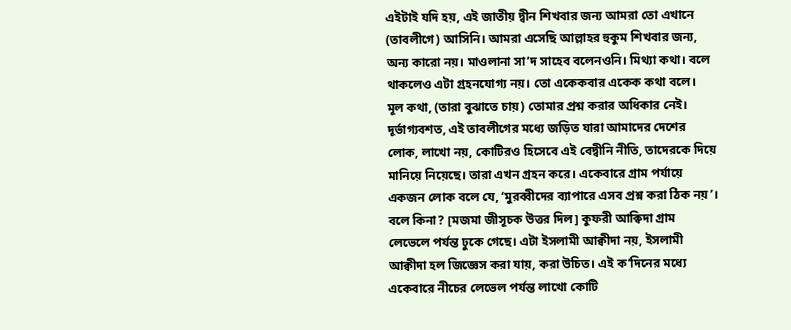এইটাই যদি হয়, এই জাতীয় দ্বীন শিখবার জন্য আমরা তো এখানে (তাবলীগে) আসিনি। আমরা এসেছি আল্লাহর হুকুম শিখবার জন্য, অন্য কারো নয়। মাওলানা সা’দ সাহেব বলেনওনি। মিথ্যা কথা। বলে থাকলেও এটা গ্রহনযোগ্য নয়। তো একেকবার একেক কথা বলে।
মূল কথা, (তারা বুঝাতে চায়) তোমার প্রশ্ন করার অধিকার নেই। দূর্ভাগ্যবশত, এই তাবলীগের মধ্যে জড়িত যারা আমাদের দেশের লোক, লাখো নয়, কোটিরও হিসেবে এই বেদ্বীনি নীতি, তাদেরকে দিয়ে মানিয়ে নিয়েছে। তারা এখন গ্রহন করে। একেবারে গ্রাম পর্যায়ে একজন লোক বলে যে, ‘মুরব্বীদের ব্যাপারে এসব প্রশ্ন করা ঠিক নয়’। বলে কিনা? [মজমা জীসূচক উত্তর দিল] কুফরী আক্বিদা গ্রাম লেভেলে পর্যন্ত ঢুকে গেছে। এটা ইসলামী আক্বীদা নয়, ইসলামী আক্বীদা হল জিজ্ঞেস করা যায়, করা উচিত। এই ক’দিনের মধ্যে একেবারে নীচের লেভেল পর্যন্ত লাখো কোটি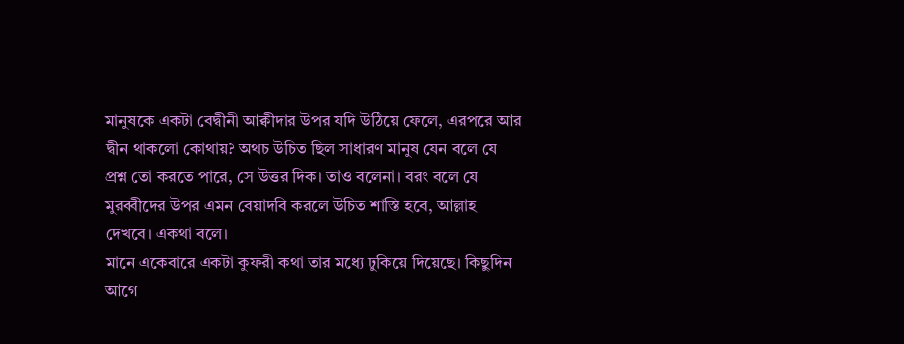মানুষকে একটা বেদ্বীনী আক্বীদার উপর যদি উঠিয়ে ফেলে, এরপরে আর দ্বীন থাকলো কোথায়? অথচ উচিত ছিল সাধারণ মানুষ যেন বলে যে প্রশ্ন তো করতে পারে, সে উত্তর দিক। তাও বলেনা। বরং বলে যে মুরব্বীদের উপর এমন বেয়াদবি করলে উচিত শাস্তি হবে, আল্লাহ দেখবে। একথা বলে।
মানে একেবারে একটা কুফরী কথা তার মধ্যে ঢুকিয়ে দিয়েছে। কিছুদিন আগে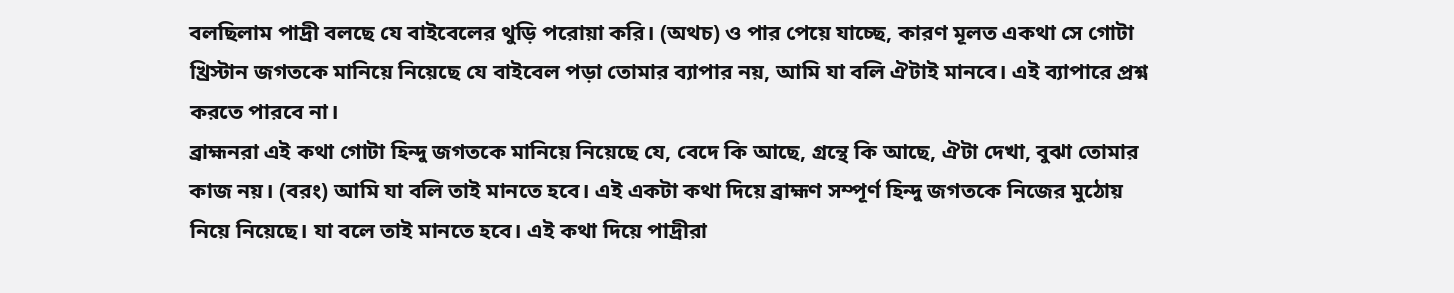বলছিলাম পাদ্রী বলছে যে বাইবেলের থুড়ি পরোয়া করি। (অথচ) ও পার পেয়ে যাচ্ছে, কারণ মূলত একথা সে গোটা খ্রিস্টান জগতকে মানিয়ে নিয়েছে যে বাইবেল পড়া তোমার ব্যাপার নয়, আমি যা বলি ঐটাই মানবে। এই ব্যাপারে প্রশ্ন করতে পারবে না।
ব্রাহ্মনরা এই কথা গোটা হিন্দু জগতকে মানিয়ে নিয়েছে যে, বেদে কি আছে, গ্রন্থে কি আছে, ঐটা দেখা, বুঝা তোমার কাজ নয়। (বরং) আমি যা বলি তাই মানতে হবে। এই একটা কথা দিয়ে ব্রাহ্মণ সম্পূর্ণ হিন্দু জগতকে নিজের মুঠোয় নিয়ে নিয়েছে। যা বলে তাই মানতে হবে। এই কথা দিয়ে পাদ্রীরা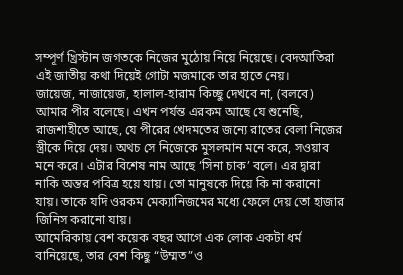সম্পূর্ণ খ্রিস্টান জগতকে নিজের মুঠোয় নিয়ে নিয়েছে। বেদআতিরা এই জাতীয় কথা দিয়েই গোটা মজমাকে তার হাতে নেয়।
জায়েজ, নাজায়েজ, হালাল-হারাম কিচ্ছু দেখবে না, (বলবে) আমার পীর বলেছে। এখন পর্যন্ত এরকম আছে যে শুনেছি, রাজশাহীতে আছে, যে পীরের খেদমতের জন্যে রাতের বেলা নিজের স্ত্রীকে দিয়ে দেয়। অথচ সে নিজেকে মুসলমান মনে করে, সওয়াব মনে করে। এটার বিশেষ নাম আছে ‘সিনা চাক’ বলে। এর দ্বারা নাকি অন্তর পবিত্র হয়ে যায়। তো মানুষকে দিয়ে কি না করানো যায়। তাকে যদি ওরকম মেক্যানিজমের মধ্যে ফেলে দেয় তো হাজার জিনিস করানো যায়।
আমেরিকায় বেশ কয়েক বছর আগে এক লোক একটা ধর্ম বানিয়েছে, তার বেশ কিছু “উম্মত”ও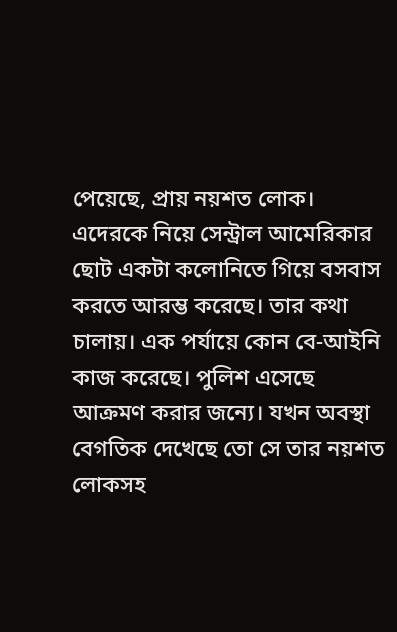পেয়েছে, প্রায় নয়শত লোক। এদেরকে নিয়ে সেন্ট্রাল আমেরিকার ছোট একটা কলোনিতে গিয়ে বসবাস করতে আরম্ভ করেছে। তার কথা চালায়। এক পর্যায়ে কোন বে-আইনি কাজ করেছে। পুলিশ এসেছে আক্রমণ করার জন্যে। যখন অবস্থা বেগতিক দেখেছে তো সে তার নয়শত লোকসহ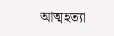আত্মহত্যা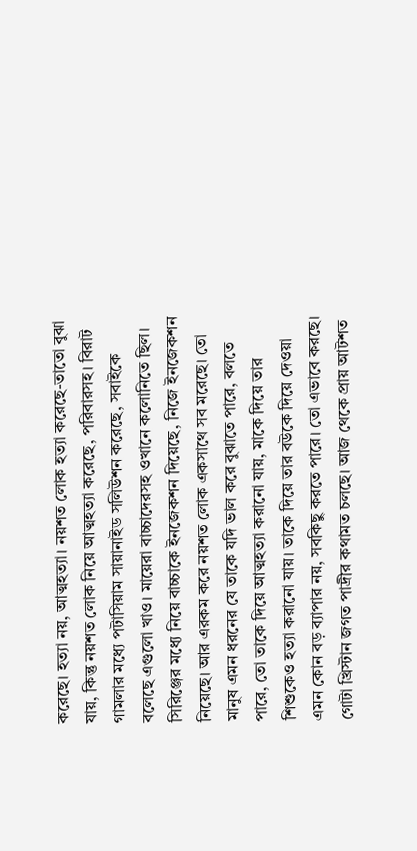করেছে। হত্যা নয়, আত্মহত্যা। নয়শত লোক হত্যা করেছে-তাতো বুঝা যায়, কিন্তু নয়শত লোক নিয়ে আত্মহত্যা করেছে, পরিবারসহ। বিরাট গামলার মধ্যে পটাসিয়াম সায়ানাইড সলিউশন করেছে, সবাইকে বলেছে এগুলো খাও। মায়েরা বাচ্চাদেরসহ ওখানে কলোনিতে ছিল। সিরিঞ্জের মধ্যে নিয়ে বাচ্চাকে ইনজেকশন দিয়েছে, নিজে ইনজেকশন নিয়েছে। আর এরকম করে নয়শত লোক একসাথে সব মরেছে। তো মানুষ এমন ধরনের যে তাকে যদি ভাল করে বুঝাতে পারে, বলতে পারে, তো তাকে দিয়ে আত্মহত্যা করানো যায়, মাকে দিয়ে তার শিশুকেও হত্যা করানো যায়। তাকে দিয়ে তার বউকে দিয়ে দেওয়া এমন কোন বড় ব্যাপার নয়, সবকিছু করতে পারে। তো এভাবে করছে।
গোটা খ্রিস্টান জগত পাদ্রীর কথামত চলছে। আজ থেকে প্রায় আটশত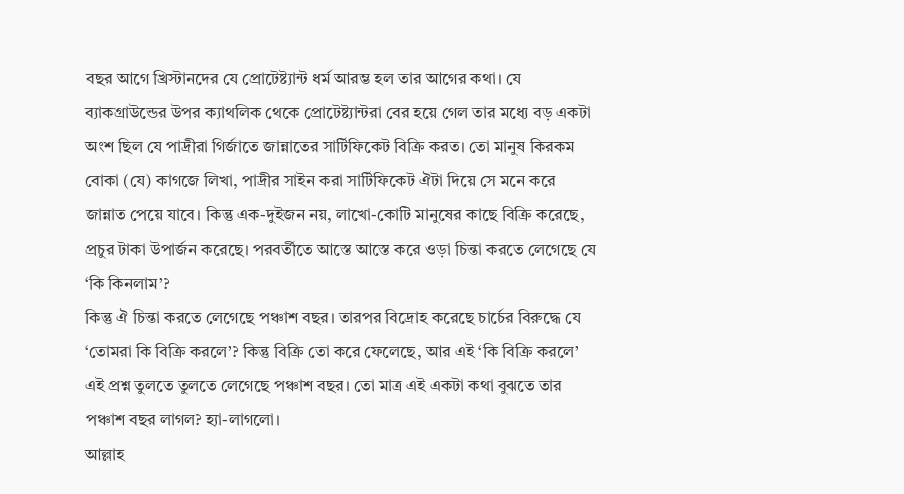বছর আগে খ্রিস্টানদের যে প্রোটেষ্ট্যান্ট ধর্ম আরম্ভ হল তার আগের কথা। যে ব্যাকগ্রাউন্ডের উপর ক্যাথলিক থেকে প্রোটেষ্ট্যান্টরা বের হয়ে গেল তার মধ্যে বড় একটা অংশ ছিল যে পাদ্রীরা গির্জাতে জান্নাতের সার্টিফিকেট বিক্রি করত। তো মানুষ কিরকম বোকা (যে) কাগজে লিখা, পাদ্রীর সাইন করা সার্টিফিকেট ঐটা দিয়ে সে মনে করে জান্নাত পেয়ে যাবে। কিন্তু এক-দুইজন নয়, লাখো-কোটি মানুষের কাছে বিক্রি করেছে, প্রচুর টাকা উপার্জন করেছে। পরবর্তীতে আস্তে আস্তে করে ওড়া চিন্তা করতে লেগেছে যে ‘কি কিনলাম’?
কিন্তু ঐ চিন্তা করতে লেগেছে পঞ্চাশ বছর। তারপর বিদ্রোহ করেছে চার্চের বিরুদ্ধে যে ‘তোমরা কি বিক্রি করলে’? কিন্তু বিক্রি তো করে ফেলেছে, আর এই ‘কি বিক্রি করলে’ এই প্রশ্ন তুলতে তুলতে লেগেছে পঞ্চাশ বছর। তো মাত্র এই একটা কথা বুঝতে তার পঞ্চাশ বছর লাগল? হ্যা-লাগলো।
আল্লাহ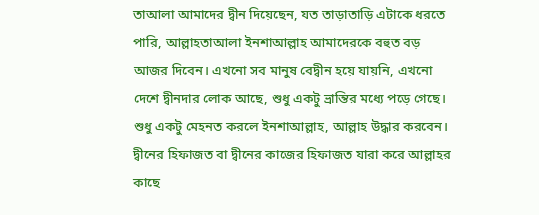তাআলা আমাদের দ্বীন দিয়েছেন, যত তাড়াতাড়ি এটাকে ধরতে পারি, আল্লাহতাআলা ইনশাআল্লাহ আমাদেরকে বহুত বড় আজর দিবেন। এখনো সব মানুষ বেদ্বীন হয়ে যায়নি, এখনো দেশে দ্বীনদার লোক আছে, শুধু একটু ভ্রান্তির মধ্যে পড়ে গেছে। শুধু একটু মেহনত করলে ইনশাআল্লাহ, আল্লাহ উদ্ধার করবেন। দ্বীনের হিফাজত বা দ্বীনের কাজের হিফাজত যারা করে আল্লাহর কাছে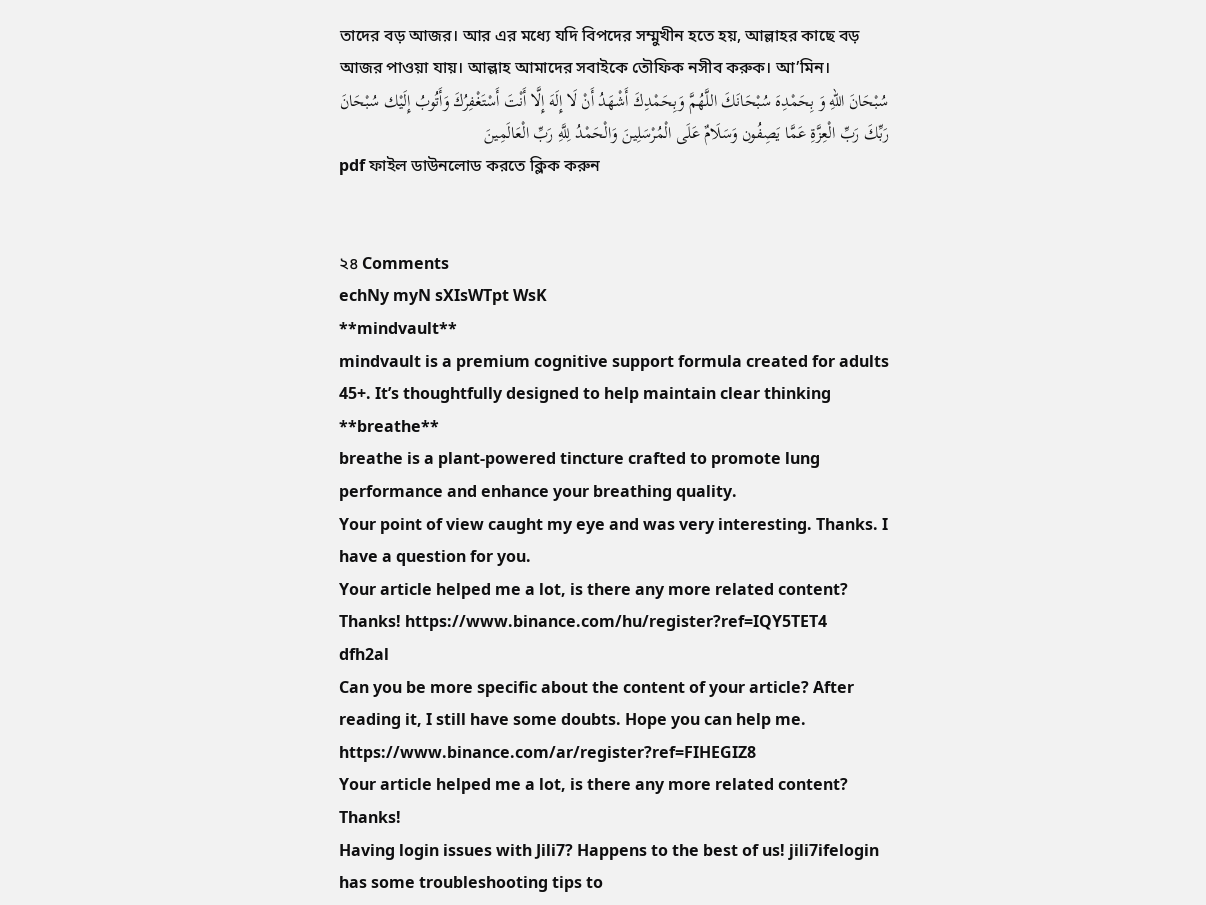তাদের বড় আজর। আর এর মধ্যে যদি বিপদের সম্মুখীন হতে হয়, আল্লাহর কাছে বড় আজর পাওয়া যায়। আল্লাহ আমাদের সবাইকে তৌফিক নসীব করুক। আ’মিন।
سُبْحَانَ اللّهِ وَ بِحَمْدِهَ سُبْحَانَكَ اللَّهُمَّ وَبِحَمْدِكَ أَشْهَدُ أَنْ لَا إِلَهَ إِلَّا أَنْتَ أَسْتَغْفِرُكَ وَأَتُوبُ إِلَيْك سُبْحَانَ رَبِّكَ رَبِّ الْعِزَّةِ عَمَّا يَصِفُون وَسَلَامٌ عَلَى الْمُرْسَلِينَ وَالْحَمْدُ لِلَّهِ رَبِّ الْعَالَمِينَ
pdf ফাইল ডাউনলোড করতে ক্লিক করুন


২৪ Comments
echNy myN sXIsWTpt WsK
**mindvault**
mindvault is a premium cognitive support formula created for adults 45+. It’s thoughtfully designed to help maintain clear thinking
**breathe**
breathe is a plant-powered tincture crafted to promote lung performance and enhance your breathing quality.
Your point of view caught my eye and was very interesting. Thanks. I have a question for you.
Your article helped me a lot, is there any more related content? Thanks! https://www.binance.com/hu/register?ref=IQY5TET4
dfh2al
Can you be more specific about the content of your article? After reading it, I still have some doubts. Hope you can help me. https://www.binance.com/ar/register?ref=FIHEGIZ8
Your article helped me a lot, is there any more related content? Thanks!
Having login issues with Jili7? Happens to the best of us! jili7ifelogin has some troubleshooting tips to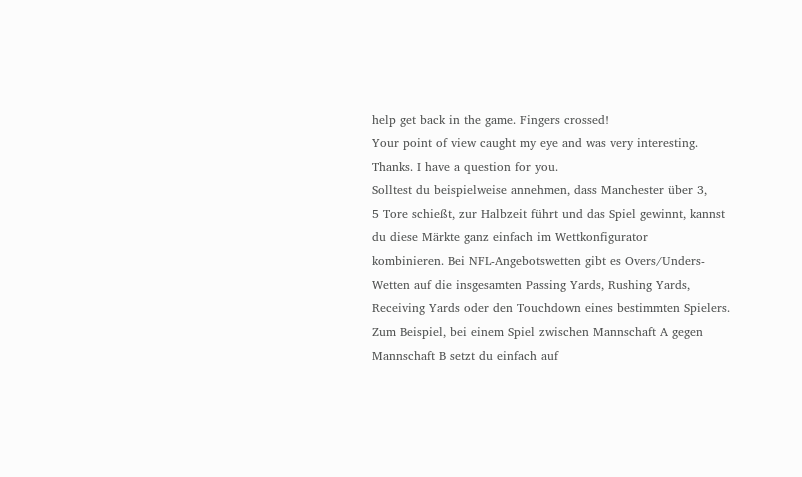help get back in the game. Fingers crossed!
Your point of view caught my eye and was very interesting. Thanks. I have a question for you.
Solltest du beispielweise annehmen, dass Manchester über 3,
5 Tore schießt, zur Halbzeit führt und das Spiel gewinnt, kannst du diese Märkte ganz einfach im Wettkonfigurator
kombinieren. Bei NFL-Angebotswetten gibt es Overs/Unders-Wetten auf die insgesamten Passing Yards, Rushing Yards, Receiving Yards oder den Touchdown eines bestimmten Spielers.
Zum Beispiel, bei einem Spiel zwischen Mannschaft A gegen Mannschaft B setzt du einfach auf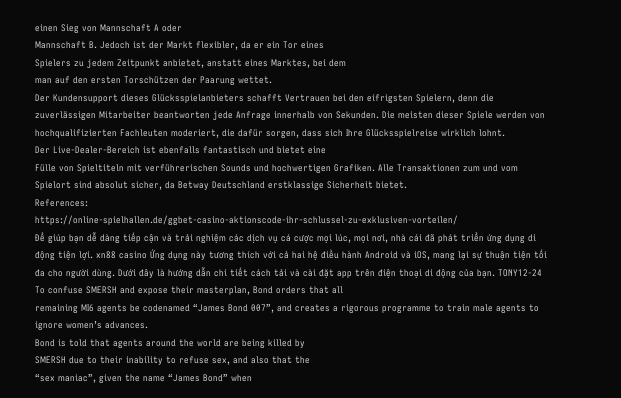einen Sieg von Mannschaft A oder
Mannschaft B. Jedoch ist der Markt flexibler, da er ein Tor eines
Spielers zu jedem Zeitpunkt anbietet, anstatt eines Marktes, bei dem
man auf den ersten Torschützen der Paarung wettet.
Der Kundensupport dieses Glücksspielanbieters schafft Vertrauen bei den eifrigsten Spielern, denn die zuverlässigen Mitarbeiter beantworten jede Anfrage innerhalb von Sekunden. Die meisten dieser Spiele werden von hochqualifizierten Fachleuten moderiert, die dafür sorgen, dass sich Ihre Glücksspielreise wirklich lohnt.
Der Live-Dealer-Bereich ist ebenfalls fantastisch und bietet eine
Fülle von Spieltiteln mit verführerischen Sounds und hochwertigen Grafiken. Alle Transaktionen zum und vom Spielort sind absolut sicher, da Betway Deutschland erstklassige Sicherheit bietet.
References:
https://online-spielhallen.de/ggbet-casino-aktionscode-ihr-schlussel-zu-exklusiven-vorteilen/
Để giúp bạn dễ dàng tiếp cận và trải nghiệm các dịch vụ cá cược mọi lúc, mọi nơi, nhà cái đã phát triển ứng dụng di động tiện lợi. xn88 casino Ứng dụng này tương thích với cả hai hệ điều hành Android và iOS, mang lại sự thuận tiện tối đa cho người dùng. Dưới đây là hướng dẫn chi tiết cách tải và cài đặt app trên điện thoại di động của bạn. TONY12-24
To confuse SMERSH and expose their masterplan, Bond orders that all
remaining MI6 agents be codenamed “James Bond 007”, and creates a rigorous programme to train male agents to ignore women’s advances.
Bond is told that agents around the world are being killed by
SMERSH due to their inability to refuse sex, and also that the
“sex maniac”, given the name “James Bond” when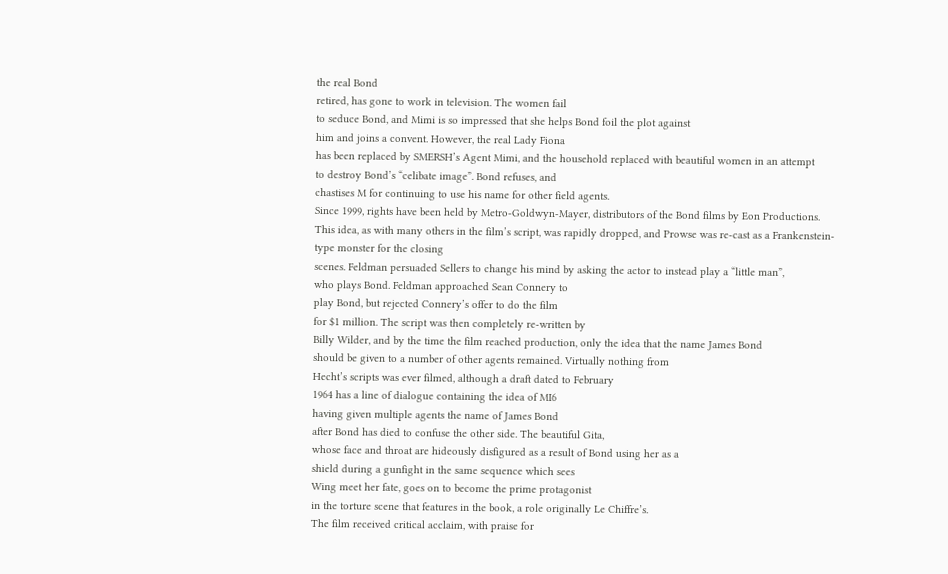the real Bond
retired, has gone to work in television. The women fail
to seduce Bond, and Mimi is so impressed that she helps Bond foil the plot against
him and joins a convent. However, the real Lady Fiona
has been replaced by SMERSH’s Agent Mimi, and the household replaced with beautiful women in an attempt
to destroy Bond’s “celibate image”. Bond refuses, and
chastises M for continuing to use his name for other field agents.
Since 1999, rights have been held by Metro-Goldwyn-Mayer, distributors of the Bond films by Eon Productions.
This idea, as with many others in the film’s script, was rapidly dropped, and Prowse was re-cast as a Frankenstein-type monster for the closing
scenes. Feldman persuaded Sellers to change his mind by asking the actor to instead play a “little man”,
who plays Bond. Feldman approached Sean Connery to
play Bond, but rejected Connery’s offer to do the film
for $1 million. The script was then completely re-written by
Billy Wilder, and by the time the film reached production, only the idea that the name James Bond
should be given to a number of other agents remained. Virtually nothing from
Hecht’s scripts was ever filmed, although a draft dated to February
1964 has a line of dialogue containing the idea of MI6
having given multiple agents the name of James Bond
after Bond has died to confuse the other side. The beautiful Gita,
whose face and throat are hideously disfigured as a result of Bond using her as a
shield during a gunfight in the same sequence which sees
Wing meet her fate, goes on to become the prime protagonist
in the torture scene that features in the book, a role originally Le Chiffre’s.
The film received critical acclaim, with praise for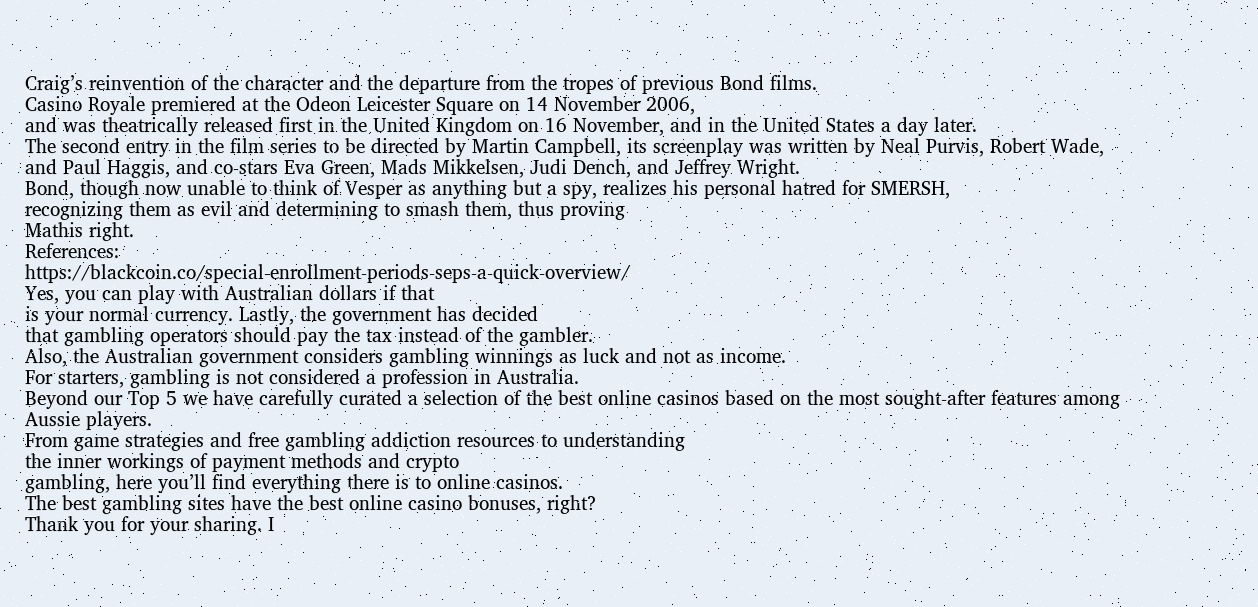Craig’s reinvention of the character and the departure from the tropes of previous Bond films.
Casino Royale premiered at the Odeon Leicester Square on 14 November 2006,
and was theatrically released first in the United Kingdom on 16 November, and in the United States a day later.
The second entry in the film series to be directed by Martin Campbell, its screenplay was written by Neal Purvis, Robert Wade,
and Paul Haggis, and co-stars Eva Green, Mads Mikkelsen, Judi Dench, and Jeffrey Wright.
Bond, though now unable to think of Vesper as anything but a spy, realizes his personal hatred for SMERSH,
recognizing them as evil and determining to smash them, thus proving
Mathis right.
References:
https://blackcoin.co/special-enrollment-periods-seps-a-quick-overview/
Yes, you can play with Australian dollars if that
is your normal currency. Lastly, the government has decided
that gambling operators should pay the tax instead of the gambler.
Also, the Australian government considers gambling winnings as luck and not as income.
For starters, gambling is not considered a profession in Australia.
Beyond our Top 5 we have carefully curated a selection of the best online casinos based on the most sought-after features among Aussie players.
From game strategies and free gambling addiction resources to understanding
the inner workings of payment methods and crypto
gambling, here you’ll find everything there is to online casinos.
The best gambling sites have the best online casino bonuses, right?
Thank you for your sharing. I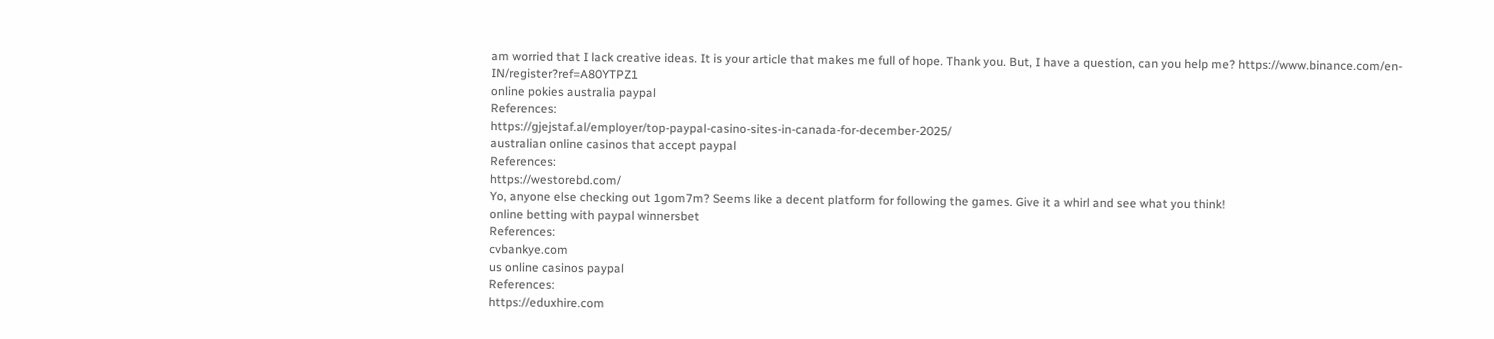am worried that I lack creative ideas. It is your article that makes me full of hope. Thank you. But, I have a question, can you help me? https://www.binance.com/en-IN/register?ref=A80YTPZ1
online pokies australia paypal
References:
https://gjejstaf.al/employer/top-paypal-casino-sites-in-canada-for-december-2025/
australian online casinos that accept paypal
References:
https://westorebd.com/
Yo, anyone else checking out 1gom7m? Seems like a decent platform for following the games. Give it a whirl and see what you think!
online betting with paypal winnersbet
References:
cvbankye.com
us online casinos paypal
References:
https://eduxhire.com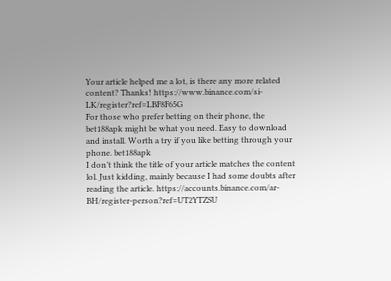Your article helped me a lot, is there any more related content? Thanks! https://www.binance.com/si-LK/register?ref=LBF8F65G
For those who prefer betting on their phone, the bet188apk might be what you need. Easy to download and install. Worth a try if you like betting through your phone. bet188apk
I don’t think the title of your article matches the content lol. Just kidding, mainly because I had some doubts after reading the article. https://accounts.binance.com/ar-BH/register-person?ref=UT2YTZSU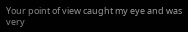Your point of view caught my eye and was very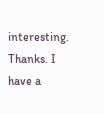interesting. Thanks. I have a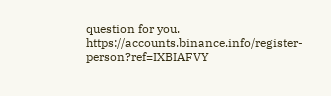question for you. https://accounts.binance.info/register-person?ref=IXBIAFVY